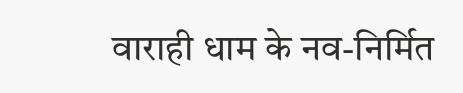वाराही धाम के नव-निर्मित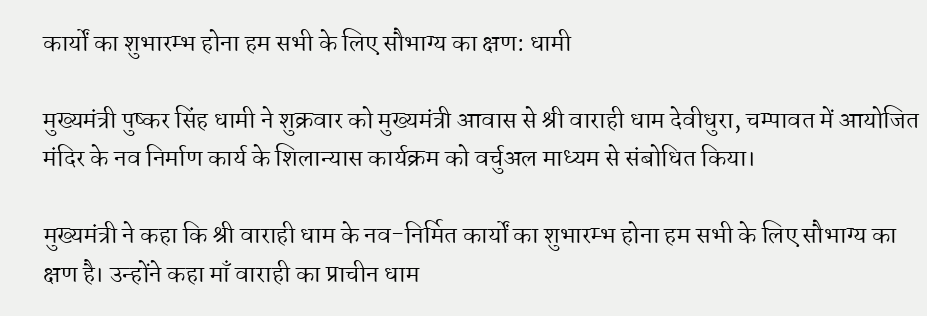कार्यों का शुभारम्भ होना हम सभी के लिए सौभाग्य का क्षण: धामी

मुख्यमंत्री पुष्कर सिंह धामी ने शुक्रवार को मुख्यमंत्री आवास से श्री वाराही धाम देवीधुरा, चम्पावत में आयोजित मंदिर के नव निर्माण कार्य के शिलान्यास कार्यक्रम को वर्चुअल माध्यम से संबोधित किया।

मुख्यमंत्री ने कहा कि श्री वाराही धाम के नव-निर्मित कार्यों का शुभारम्भ होना हम सभी के लिए सौभाग्य का क्षण है। उन्होंने कहा माँ वाराही का प्राचीन धाम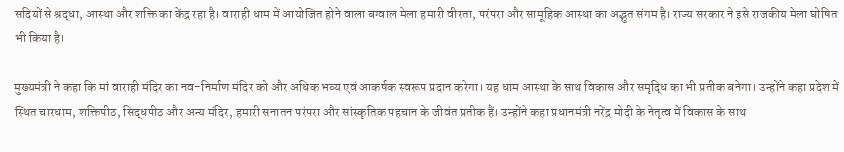सदियों से श्रद्धा, आस्था और शक्ति का केंद्र रहा है। वाराही धाम में आयोजित होने वाला बग्वाल मेला हमारी वीरता, परंपरा और सामूहिक आस्था का अद्भुत संगम है। राज्य सरकार ने इसे राजकीय मेला घोषित भी किया है।

मुख्यमंत्री ने कहा कि मां वाराही मंदिर का नव-निर्माण मंदिर को और अधिक भव्य एवं आकर्षक स्वरूप प्रदान करेगा। यह धाम आस्था के साथ विकास और समृद्धि का भी प्रतीक बनेगा। उन्होंने कहा प्रदेश में स्थित चारधाम, शक्तिपीठ, सिद्धपीठ और अन्य मंदिर, हमारी सनातन परंपरा और सांस्कृतिक पहचान के जीवंत प्रतीक हैं। उन्होंने कहा प्रधानमंत्री नरेंद्र मोदी के नेतृत्व में विकास के साथ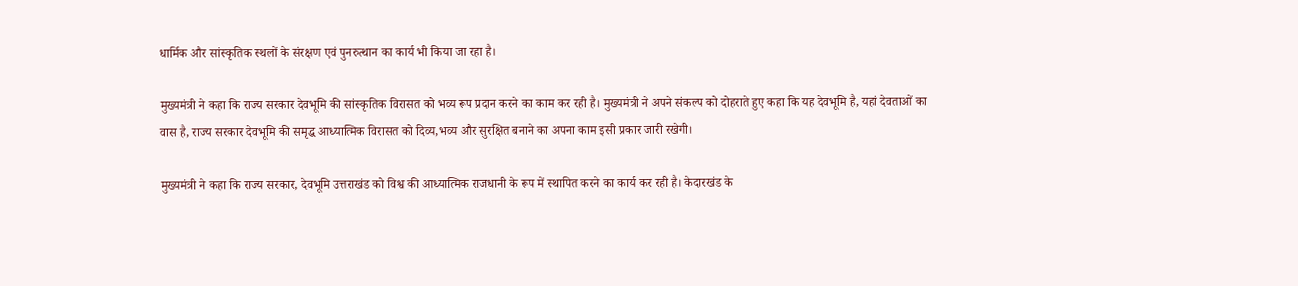धार्मिक और सांस्कृतिक स्थलों के संरक्षण एवं पुनरुत्थान का कार्य भी किया जा रहा है।

मुख्यमंत्री ने कहा कि राज्य सरकार देवभूमि की सांस्कृतिक विरासत को भव्य रूप प्रदान करने का काम कर रही है। मुख्यमंत्री ने अपने संकल्प को दोहराते हुए कहा कि यह देवभूमि है, यहां देवताओं का वास है, राज्य सरकार देवभूमि की समृद्ध आध्यात्मिक विरासत को दिव्य,भव्य और सुरक्षित बनाने का अपना काम इसी प्रकार जारी रखेगी।

मुख्यमंत्री ने कहा कि राज्य सरकार, देवभूमि उत्तराखंड को विश्व की आध्यात्मिक राजधानी के रूप में स्थापित करने का कार्य कर रही है। केदारखंड के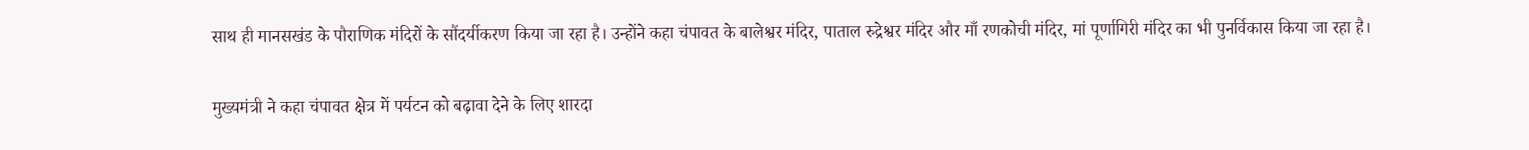साथ ही मानसखंड के पौराणिक मंदिरों के सौंदर्यीकरण किया जा रहा है। उन्होंने कहा चंपावत के बालेश्वर मंदिर, पाताल रुद्रेश्वर मंदिर और माँ रणकोची मंदिर, मां पूर्णागिरी मंदिर का भी पुनर्विकास किया जा रहा है।

मुख्यमंत्री ने कहा चंपावत क्षेत्र में पर्यटन को बढ़ावा देने के लिए शारदा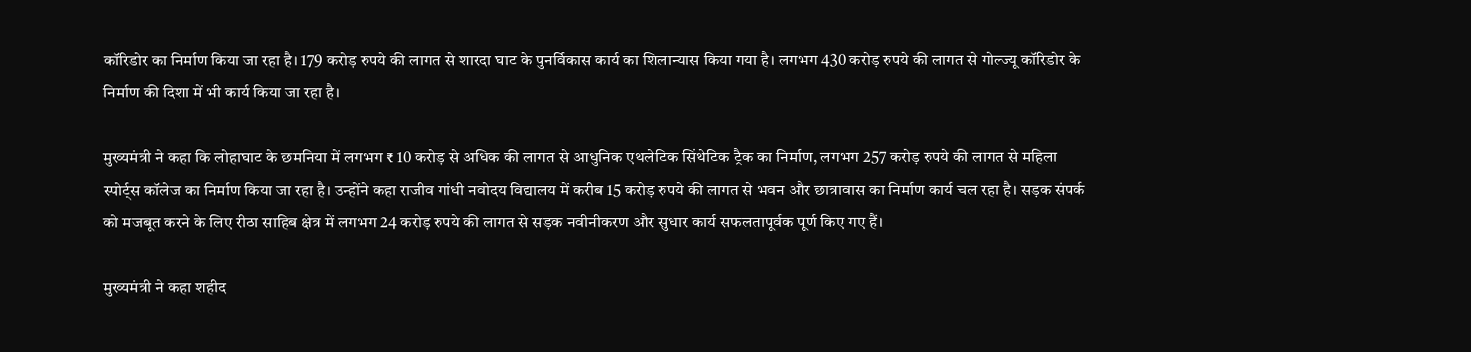कॉरिडोर का निर्माण किया जा रहा है। 179 करोड़ रुपये की लागत से शारदा घाट के पुनर्विकास कार्य का शिलान्यास किया गया है। लगभग 430 करोड़ रुपये की लागत से गोल्ज्यू कॉरिडोर के निर्माण की दिशा में भी कार्य किया जा रहा है।

मुख्यमंत्री ने कहा कि लोहाघाट के छमनिया में लगभग ₹ 10 करोड़ से अधिक की लागत से आधुनिक एथलेटिक सिंथेटिक ट्रैक का निर्माण, लगभग 257 करोड़ रुपये की लागत से महिला स्पोर्ट्स कॉलेज का निर्माण किया जा रहा है। उन्होंने कहा राजीव गांधी नवोदय विद्यालय में करीब 15 करोड़ रुपये की लागत से भवन और छात्रावास का निर्माण कार्य चल रहा है। सड़क संपर्क को मजबूत करने के लिए रीठा साहिब क्षेत्र में लगभग 24 करोड़ रुपये की लागत से सड़क नवीनीकरण और सुधार कार्य सफलतापूर्वक पूर्ण किए गए हैं।

मुख्यमंत्री ने कहा शहीद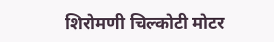शिरोमणी चिल्कोटी मोटर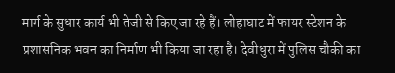मार्ग के सुधार कार्य भी तेजी से किए जा रहे हैं। लोहाघाट में फायर स्टेशन के प्रशासनिक भवन का निर्माण भी किया जा रहा है। देवीधुरा में पुलिस चौकी का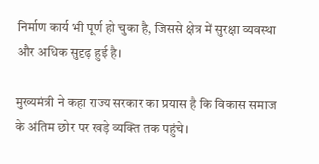निर्माण कार्य भी पूर्ण हो चुका है, जिससे क्षेत्र में सुरक्षा व्यवस्था और अधिक सुदृढ़ हुई है।

मुख्यमंत्री ने कहा राज्य सरकार का प्रयास है कि विकास समाज के अंतिम छोर पर खड़े व्यक्ति तक पहुंचे।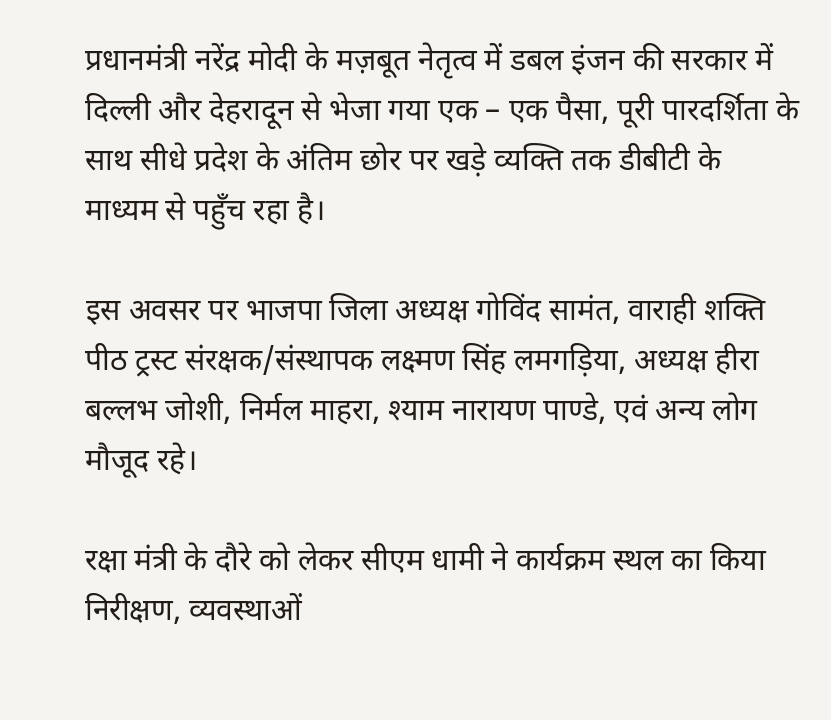प्रधानमंत्री नरेंद्र मोदी के मज़बूत नेतृत्व में डबल इंजन की सरकार में दिल्ली और देहरादून से भेजा गया एक – एक पैसा, पूरी पारदर्शिता के साथ सीधे प्रदेश के अंतिम छोर पर खड़े व्यक्ति तक डीबीटी के माध्यम से पहुँच रहा है।

इस अवसर पर भाजपा जिला अध्यक्ष गोविंद सामंत, वाराही शक्ति पीठ ट्रस्ट संरक्षक/संस्थापक लक्ष्मण सिंह लमगड़िया, अध्यक्ष हीरा बल्लभ जोशी, निर्मल माहरा, श्याम नारायण पाण्डे, एवं अन्य लोग मौजूद रहे।

रक्षा मंत्री के दौरे को लेकर सीएम धामी ने कार्यक्रम स्थल का किया निरीक्षण, व्यवस्थाओं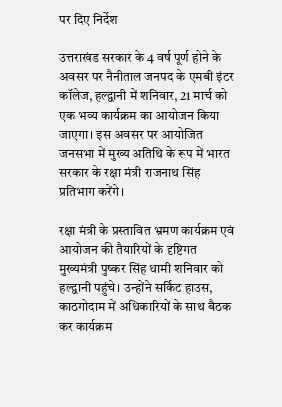पर दिए निर्देश

उत्तराखंड सरकार के 4 वर्ष पूर्ण होने के अवसर पर नैनीताल जनपद के एमबी इंटर कॉलेज, हल्द्वानी में शनिवार, 21 मार्च को एक भव्य कार्यक्रम का आयोजन किया जाएगा। इस अवसर पर आयोजित जनसभा में मुख्य अतिथि के रूप में भारत सरकार के रक्षा मंत्री राजनाथ सिंह प्रतिभाग करेंगे।

रक्षा मंत्री के प्रस्तावित भ्रमण कार्यक्रम एवं आयोजन की तैयारियों के दृष्टिगत मुख्यमंत्री पुष्कर सिंह धामी शनिवार को हल्द्वानी पहुंचे। उन्होंने सर्किट हाउस, काठगोदाम में अधिकारियों के साथ बैठक कर कार्यक्रम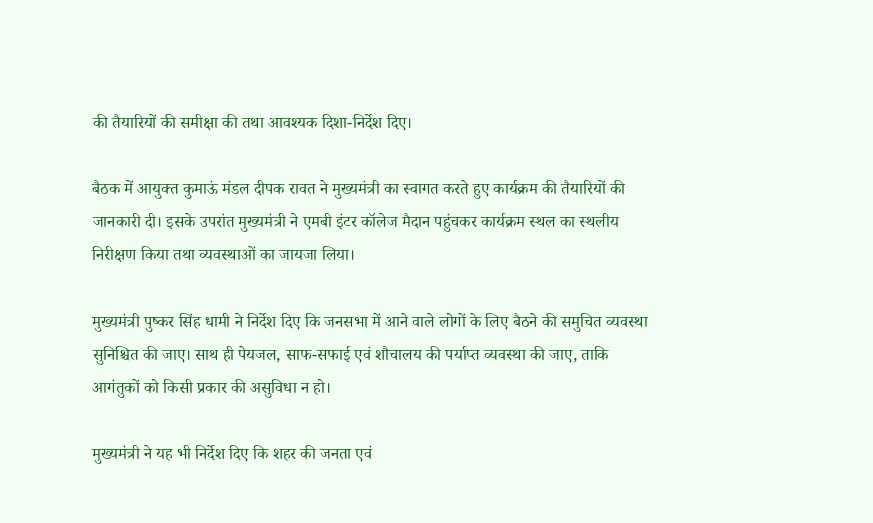की तैयारियों की समीक्षा की तथा आवश्यक दिशा-निर्देश दिए।

बैठक में आयुक्त कुमाऊं मंडल दीपक रावत ने मुख्यमंत्री का स्वागत करते हुए कार्यक्रम की तैयारियों की जानकारी दी। इसके उपरांत मुख्यमंत्री ने एमबी इंटर कॉलेज मैदान पहुंचकर कार्यक्रम स्थल का स्थलीय निरीक्षण किया तथा व्यवस्थाओं का जायजा लिया।

मुख्यमंत्री पुष्कर सिंह धामी ने निर्देश दिए कि जनसभा में आने वाले लोगों के लिए बैठने की समुचित व्यवस्था सुनिश्चित की जाए। साथ ही पेयजल, साफ-सफाई एवं शौचालय की पर्याप्त व्यवस्था की जाए, ताकि आगंतुकों को किसी प्रकार की असुविधा न हो।

मुख्यमंत्री ने यह भी निर्देश दिए कि शहर की जनता एवं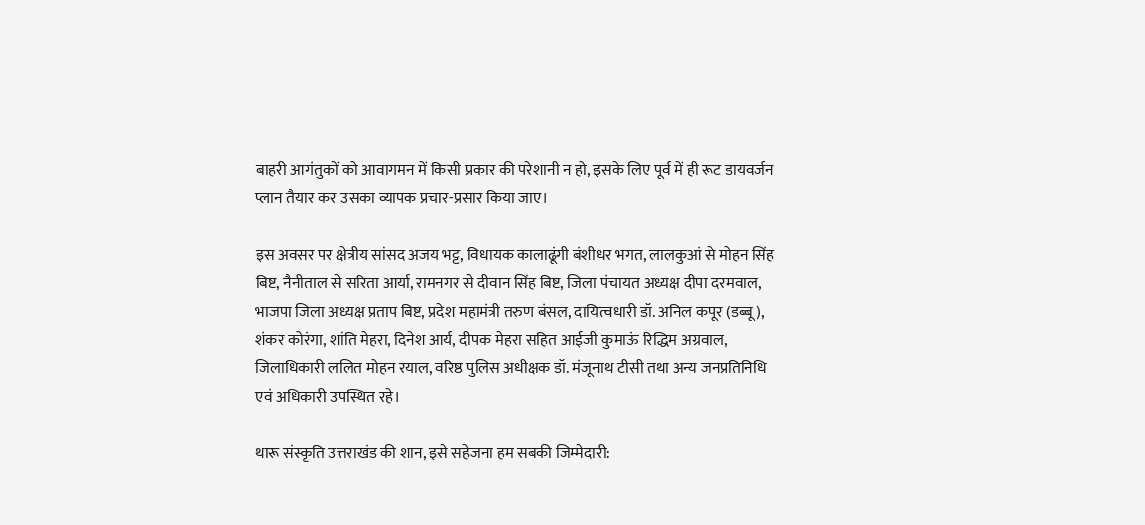बाहरी आगंतुकों को आवागमन में किसी प्रकार की परेशानी न हो, इसके लिए पूर्व में ही रूट डायवर्जन प्लान तैयार कर उसका व्यापक प्रचार-प्रसार किया जाए।

इस अवसर पर क्षेत्रीय सांसद अजय भट्ट, विधायक कालाढूंगी बंशीधर भगत, लालकुआं से मोहन सिंह बिष्ट, नैनीताल से सरिता आर्या, रामनगर से दीवान सिंह बिष्ट, जिला पंचायत अध्यक्ष दीपा दरमवाल, भाजपा जिला अध्यक्ष प्रताप बिष्ट, प्रदेश महामंत्री तरुण बंसल, दायित्वधारी डॉ. अनिल कपूर (डब्बू), शंकर कोरंगा, शांति मेहरा, दिनेश आर्य, दीपक मेहरा सहित आईजी कुमाऊं रिद्धिम अग्रवाल, जिलाधिकारी ललित मोहन रयाल, वरिष्ठ पुलिस अधीक्षक डॉ. मंजूनाथ टीसी तथा अन्य जनप्रतिनिधि एवं अधिकारी उपस्थित रहे।

थारू संस्कृति उत्तराखंड की शान, इसे सहेजना हम सबकी जिम्मेदारी: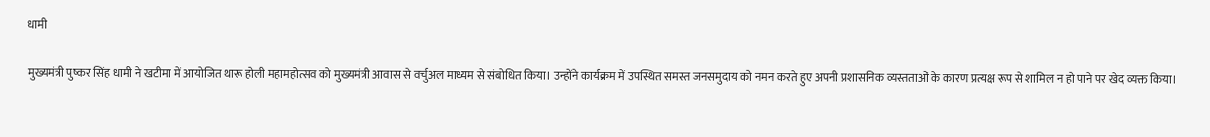धामी

मुख्यमंत्री पुष्कर सिंह धामी ने खटीमा में आयोजित थारू होली महामहोत्सव को मुख्यमंत्री आवास से वर्चुअल माध्यम से संबोधित किया। उन्होंने कार्यक्रम में उपस्थित समस्त जनसमुदाय को नमन करते हुए अपनी प्रशासनिक व्यस्तताओं के कारण प्रत्यक्ष रूप से शामिल न हो पाने पर खेद व्यक्त किया।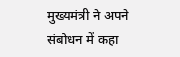मुख्यमंत्री ने अपने संबोधन में कहा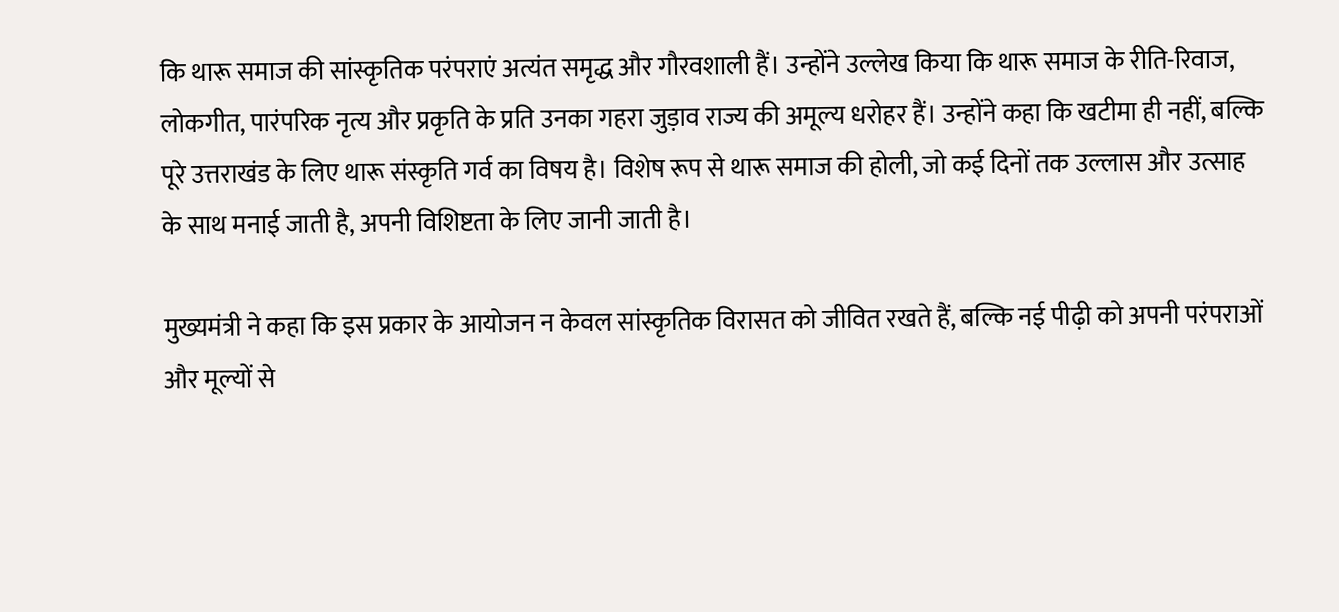कि थारू समाज की सांस्कृतिक परंपराएं अत्यंत समृद्ध और गौरवशाली हैं। उन्होंने उल्लेख किया कि थारू समाज के रीति-रिवाज, लोकगीत, पारंपरिक नृत्य और प्रकृति के प्रति उनका गहरा जुड़ाव राज्य की अमूल्य धरोहर हैं। उन्होंने कहा कि खटीमा ही नहीं, बल्कि पूरे उत्तराखंड के लिए थारू संस्कृति गर्व का विषय है। विशेष रूप से थारू समाज की होली, जो कई दिनों तक उल्लास और उत्साह के साथ मनाई जाती है, अपनी विशिष्टता के लिए जानी जाती है।

मुख्यमंत्री ने कहा कि इस प्रकार के आयोजन न केवल सांस्कृतिक विरासत को जीवित रखते हैं, बल्कि नई पीढ़ी को अपनी परंपराओं और मूल्यों से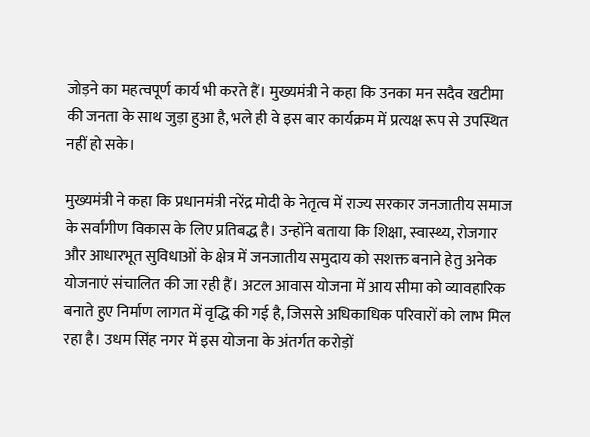जोड़ने का महत्वपूर्ण कार्य भी करते हैं। मुख्यमंत्री ने कहा कि उनका मन सदैव खटीमा की जनता के साथ जुड़ा हुआ है, भले ही वे इस बार कार्यक्रम में प्रत्यक्ष रूप से उपस्थित नहीं हो सके।

मुख्यमंत्री ने कहा कि प्रधानमंत्री नरेंद्र मोदी के नेतृत्व में राज्य सरकार जनजातीय समाज के सर्वांगीण विकास के लिए प्रतिबद्ध है। उन्होंने बताया कि शिक्षा, स्वास्थ्य, रोजगार और आधारभूत सुविधाओं के क्षेत्र में जनजातीय समुदाय को सशक्त बनाने हेतु अनेक योजनाएं संचालित की जा रही हैं। अटल आवास योजना में आय सीमा को व्यावहारिक बनाते हुए निर्माण लागत में वृद्धि की गई है, जिससे अधिकाधिक परिवारों को लाभ मिल रहा है। उधम सिंह नगर में इस योजना के अंतर्गत करोड़ों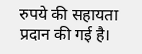रुपये की सहायता प्रदान की गई है।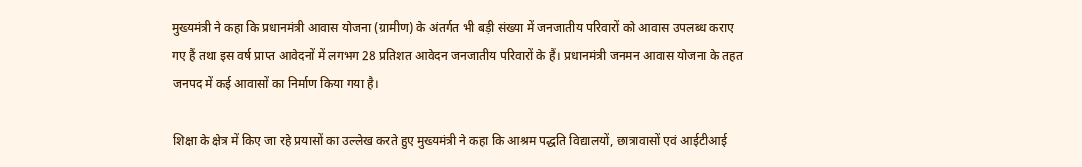मुख्यमंत्री ने कहा कि प्रधानमंत्री आवास योजना (ग्रामीण) के अंतर्गत भी बड़ी संख्या में जनजातीय परिवारों को आवास उपलब्ध कराए गए हैं तथा इस वर्ष प्राप्त आवेदनों में लगभग 28 प्रतिशत आवेदन जनजातीय परिवारों के हैं। प्रधानमंत्री जनमन आवास योजना के तहत जनपद में कई आवासों का निर्माण किया गया है।

शिक्षा के क्षेत्र में किए जा रहे प्रयासों का उल्लेख करते हुए मुख्यमंत्री ने कहा कि आश्रम पद्धति विद्यालयों, छात्रावासों एवं आईटीआई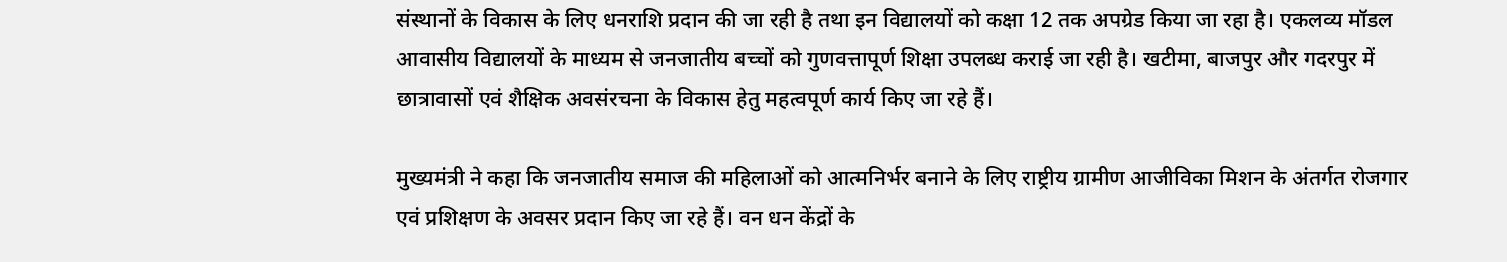संस्थानों के विकास के लिए धनराशि प्रदान की जा रही है तथा इन विद्यालयों को कक्षा 12 तक अपग्रेड किया जा रहा है। एकलव्य मॉडल आवासीय विद्यालयों के माध्यम से जनजातीय बच्चों को गुणवत्तापूर्ण शिक्षा उपलब्ध कराई जा रही है। खटीमा, बाजपुर और गदरपुर में छात्रावासों एवं शैक्षिक अवसंरचना के विकास हेतु महत्वपूर्ण कार्य किए जा रहे हैं।

मुख्यमंत्री ने कहा कि जनजातीय समाज की महिलाओं को आत्मनिर्भर बनाने के लिए राष्ट्रीय ग्रामीण आजीविका मिशन के अंतर्गत रोजगार एवं प्रशिक्षण के अवसर प्रदान किए जा रहे हैं। वन धन केंद्रों के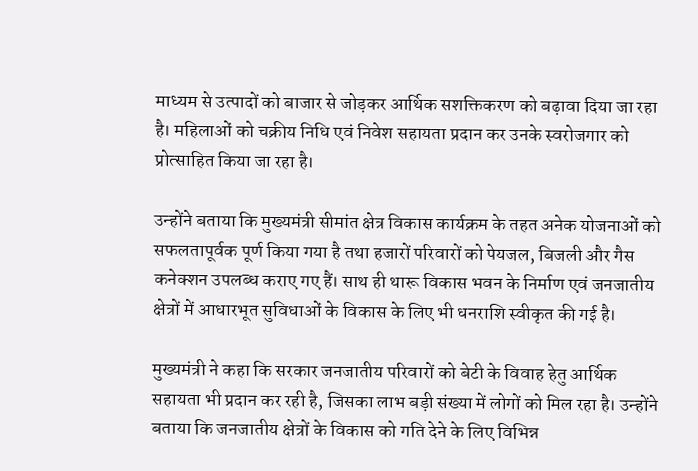माध्यम से उत्पादों को बाजार से जोड़कर आर्थिक सशक्तिकरण को बढ़ावा दिया जा रहा है। महिलाओं को चक्रीय निधि एवं निवेश सहायता प्रदान कर उनके स्वरोजगार को प्रोत्साहित किया जा रहा है।

उन्होंने बताया कि मुख्यमंत्री सीमांत क्षेत्र विकास कार्यक्रम के तहत अनेक योजनाओं को सफलतापूर्वक पूर्ण किया गया है तथा हजारों परिवारों को पेयजल, बिजली और गैस कनेक्शन उपलब्ध कराए गए हैं। साथ ही थारू विकास भवन के निर्माण एवं जनजातीय क्षेत्रों में आधारभूत सुविधाओं के विकास के लिए भी धनराशि स्वीकृत की गई है।

मुख्यमंत्री ने कहा कि सरकार जनजातीय परिवारों को बेटी के विवाह हेतु आर्थिक सहायता भी प्रदान कर रही है, जिसका लाभ बड़ी संख्या में लोगों को मिल रहा है। उन्होंने बताया कि जनजातीय क्षेत्रों के विकास को गति देने के लिए विभिन्न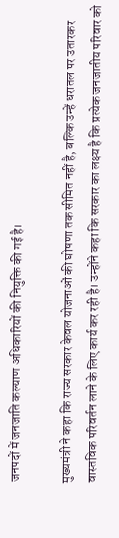जनपदों में जनजाति कल्याण अधिकारियों की नियुक्ति की गई है।

मुख्यमंत्री ने कहा कि राज्य सरकार केवल योजनाओं की घोषणा तक सीमित नहीं है, बल्कि उन्हें धरातल पर उतारकर वास्तविक परिवर्तन लाने के लिए कार्य कर रही है। उन्होंने कहा कि सरकार का लक्ष्य है कि प्रत्येक जनजातीय परिवार को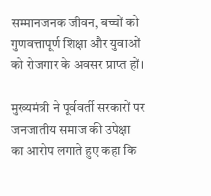सम्मानजनक जीवन, बच्चों को गुणवत्तापूर्ण शिक्षा और युवाओं को रोजगार के अवसर प्राप्त हों।

मुख्यमंत्री ने पूर्ववर्ती सरकारों पर जनजातीय समाज की उपेक्षा का आरोप लगाते हुए कहा कि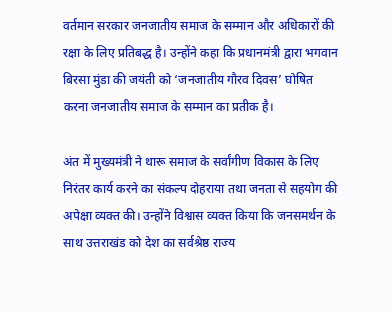वर्तमान सरकार जनजातीय समाज के सम्मान और अधिकारों की रक्षा के लिए प्रतिबद्ध है। उन्होंने कहा कि प्रधानमंत्री द्वारा भगवान बिरसा मुंडा की जयंती को ‘जनजातीय गौरव दिवस’ घोषित करना जनजातीय समाज के सम्मान का प्रतीक है।

अंत में मुख्यमंत्री ने थारू समाज के सर्वांगीण विकास के लिए निरंतर कार्य करने का संकल्प दोहराया तथा जनता से सहयोग की अपेक्षा व्यक्त की। उन्होंने विश्वास व्यक्त किया कि जनसमर्थन के साथ उत्तराखंड को देश का सर्वश्रेष्ठ राज्य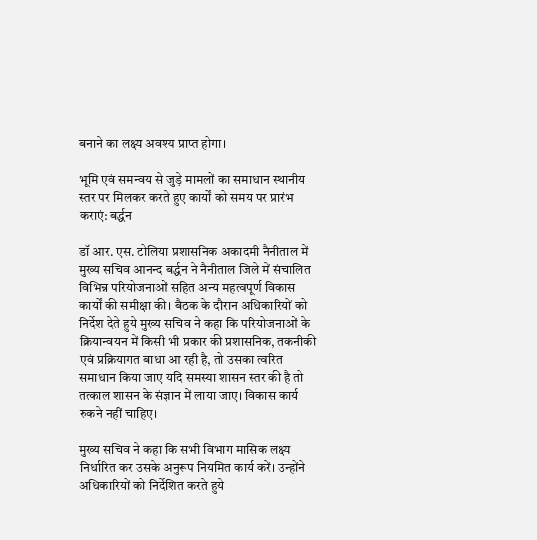बनाने का लक्ष्य अवश्य प्राप्त होगा।

भूमि एवं समन्वय से जुड़े मामलों का समाधान स्थानीय स्तर पर मिलकर करते हुए कार्यों को समय पर प्रारंभ कराएं: बर्द्धन

डॉ आर. एस. टोलिया प्रशासनिक अकादमी नैनीताल में मुख्य सचिव आनन्द बर्द्धन ने नैनीताल जिले में संचालित विभिन्न परियोजनाओं सहित अन्य महत्वपूर्ण विकास कार्यों की समीक्षा की। बैठक के दौरान अधिकारियों को निर्देश देते हुये मुख्य सचिव ने कहा कि परियोजनाओं के क्रियान्वयन में किसी भी प्रकार की प्रशासनिक, तकनीकी एवं प्रक्रियागत बाधा आ रही है, तो उसका त्वरित समाधान किया जाए यदि समस्या शासन स्तर की है तो तत्काल शासन के संज्ञान में लाया जाए। विकास कार्य रुकने नहीं चाहिए।

मुख्य सचिव ने कहा कि सभी विभाग मासिक लक्ष्य निर्धारित कर उसके अनुरूप नियमित कार्य करें। उन्होंने अधिकारियों को निर्देशित करते हुये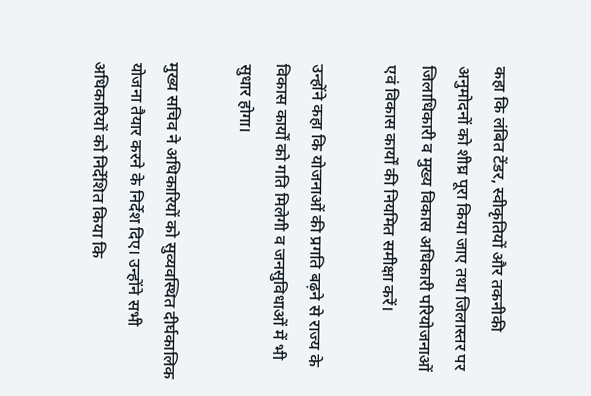कहा कि लंबित टेंडर, स्वीकृतियों और तकनीकी अनुमोदनों को शीघ्र पूरा किया जाए तथा जिलास्तर पर जिलाधिकारी व मुख्य विकास अधिकारी परियोजनाओं एवं विकास कार्यों की नियमित समीक्षा करें।

उन्होंने कहा कि योजनाओं की प्रगति बढ़ने से राज्य के विकास कार्यों को गति मिलेगी व जनसुविधाओं में भी सुधार होगा।

मुख्य सचिव ने अधिकारियों को सुव्यवस्थित दीर्घकालिक योजना तैयार करने के निर्देश दिए। उन्होंने सभी अधिकारियों को निर्देशित किया कि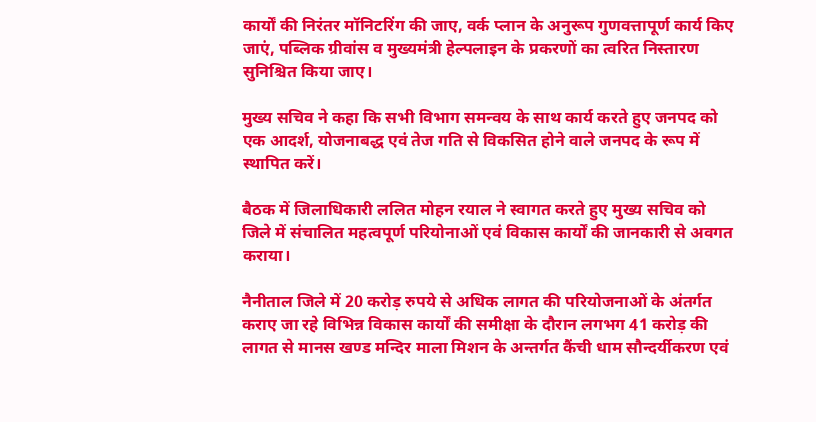कार्यों की निरंतर मॉनिटरिंग की जाए, वर्क प्लान के अनुरूप गुणवत्तापूर्ण कार्य किए जाएं, पब्लिक ग्रीवांस व मुख्यमंत्री हेल्पलाइन के प्रकरणों का त्वरित निस्तारण सुनिश्चित किया जाए।

मुख्य सचिव ने कहा कि सभी विभाग समन्वय के साथ कार्य करते हुए जनपद को एक आदर्श, योजनाबद्ध एवं तेज गति से विकसित होने वाले जनपद के रूप में स्थापित करें।

बैठक में जिलाधिकारी ललित मोहन रयाल ने स्वागत करते हुए मुख्य सचिव को जिले में संचालित महत्वपूर्ण परियोनाओं एवं विकास कार्यों की जानकारी से अवगत कराया।

नैनीताल जिले में 20 करोड़ रुपये से अधिक लागत की परियोजनाओं के अंतर्गत कराए जा रहे विभिन्न विकास कार्यों की समीक्षा के दौरान लगभग 41 करोड़ की लागत से मानस खण्ड मन्दिर माला मिशन के अन्तर्गत कैंची धाम सौन्दर्यीकरण एवं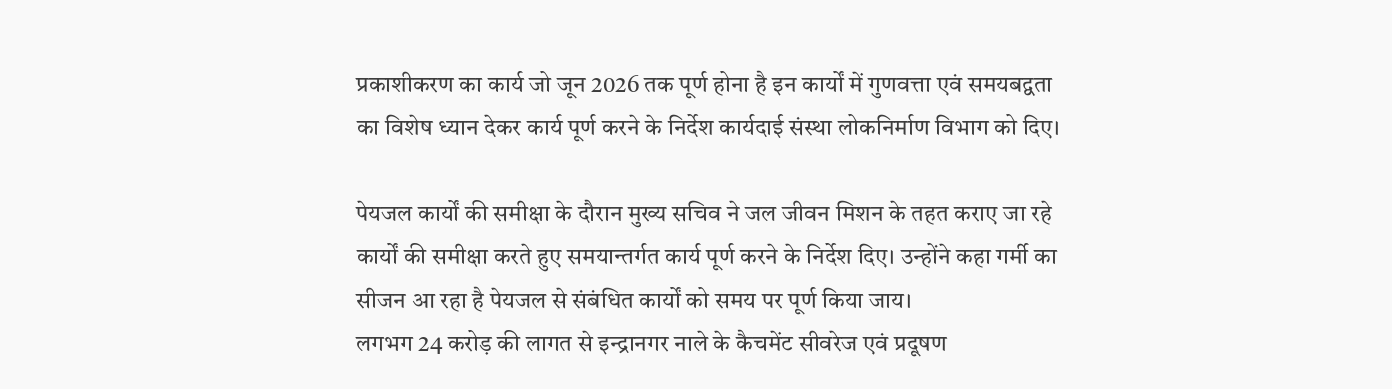प्रकाशीकरण का कार्य जो जून 2026 तक पूर्ण होना है इन कार्यों में गुणवत्ता एवं समयबद्वता का विशेष ध्यान देकर कार्य पूर्ण करने के निर्देश कार्यदाई संस्था लोकनिर्माण विभाग को दिए।

पेयजल कार्यों की समीक्षा के दौरान मुख्य सचिव ने जल जीवन मिशन के तहत कराए जा रहे कार्यों की समीक्षा करते हुए समयान्तर्गत कार्य पूर्ण करने के निर्देश दिए। उन्होंने कहा गर्मी का सीजन आ रहा है पेयजल से संबंधित कार्यों को समय पर पूर्ण किया जाय।
लगभग 24 करोड़ की लागत से इन्द्रानगर नाले के कैचमेंट सीवरेज एवं प्रदूषण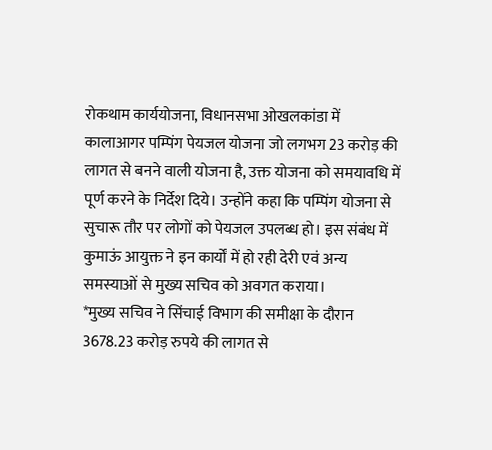रोकथाम कार्ययोजना, विधानसभा ओखलकांडा में कालाआगर पम्पिंग पेयजल योजना जो लगभग 23 करोड़ की लागत से बनने वाली योजना है, उक्त योजना को समयावधि में पूर्ण करने के निर्देश दिये। उन्होंने कहा कि पम्पिंग योजना से सुचारू तौर पर लोगों को पेयजल उपलब्ध हो। इस संबंध में कुमाऊं आयुक्त ने इन कार्यों में हो रही देरी एवं अन्य समस्याओं से मुख्य सचिव को अवगत कराया।
*मुख्य सचिव ने सिंचाई विभाग की समीक्षा के दौरान 3678.23 करोड़ रुपये की लागत से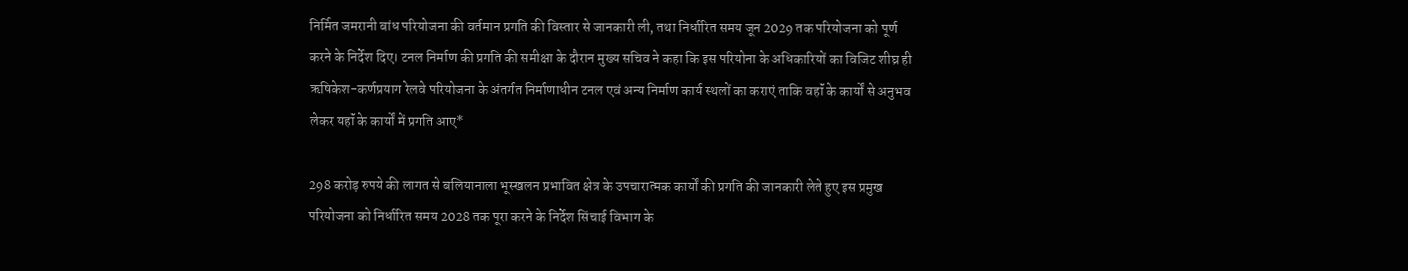निर्मित जमरानी बांध परियोजना की वर्तमान प्रगति की विस्तार से जानकारी ली, तथा निर्धारित समय जून 2029 तक परियोजना को पूर्ण करने के निर्देश दिए। टनल निर्माण की प्रगति की समीक्षा के दौरान मुख्य सचिव ने कहा कि इस परियोना के अधिकारियों का विजिट शीघ्र ही ऋषिकेश-कर्णप्रयाग रेलवे परियोजना के अंतर्गत निर्माणाधीन टनल एवं अन्य निर्माण कार्य स्थलों का कराएं ताकि वहॉं के कार्यों से अनुभव लेकर यहॉं के कार्यों में प्रगति आए*

298 करोड़ रुपये की लागत से बलियानाला भूस्खलन प्रभावित क्षेत्र के उपचारात्मक कार्यों की प्रगति की जानकारी लेते हुए इस प्रमुख परियोजना को निर्धारित समय 2028 तक पूरा करने के निर्देश सिंचाई विभाग के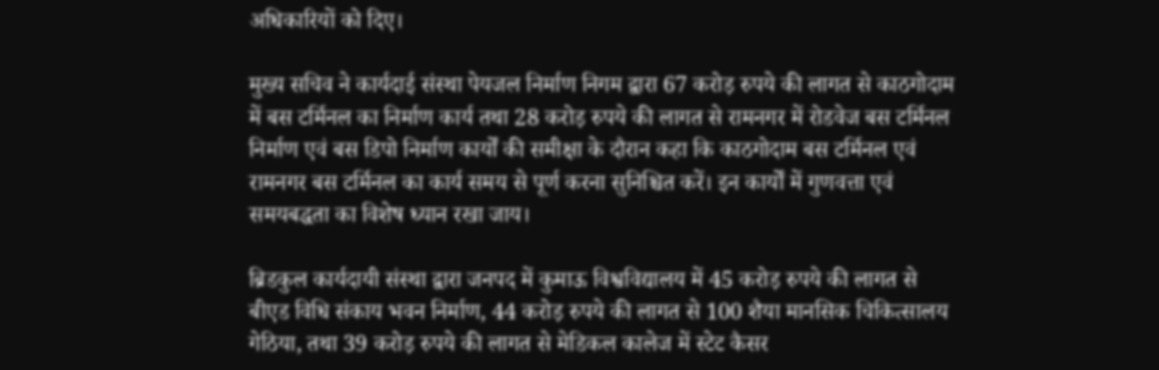अधिकारियों को दिए।

मुख्य सचिव ने कार्यदाई संस्था पेयजल निर्माण निगम द्वारा 67 करोड़ रुपये की लागत से काठगोदाम में बस टर्मिनल का निर्माण कार्य तथा 28 करोड़ रुपये की लागत से रामनगर में रोडवेज बस टर्मिनल निर्माण एवं बस डिपो निर्माण कार्यों की समीक्षा के दौरान कहा कि काठगोदाम बस टर्मिनल एवं रामनगर बस टर्मिनल का कार्य समय से पूर्ण करना सुनिश्चित करें। इन कार्यों में गुणवत्ता एवं समयबद्धता का विशेष ध्यान रखा जाय।

ब्रिडकुल कार्यदायी संस्था द्वारा जनपद में कुमाऊ विश्वविद्यालय में 45 करोड़ रुपये की लागत से बीएड विधि संकाय भवन निर्माण, 44 करोड़ रुपये की लागत से 100 शैया मानसिक चिकित्सालय गेठिया, तथा 39 करोड़ रुपये की लागत से मेडिकल कालेज में स्टेट कैसर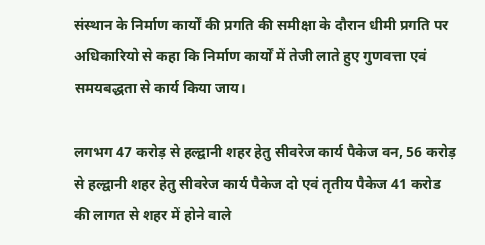संस्थान के निर्माण कार्यों की प्रगति की समीक्षा के दौरान धीमी प्रगति पर अधिकारियो से कहा कि निर्माण कार्यों में तेजी लाते हुए गुणवत्ता एवं समयबद्धता से कार्य किया जाय।

लगभग 47 करोड़ से हल्द्वानी शहर हेतु सीवरेज कार्य पैकेज वन, 56 करोड़ से हल्द्वानी शहर हेतु सीवरेज कार्य पैकेज दो एवं तृतीय पैकेज 41 करोड की लागत से शहर में होने वाले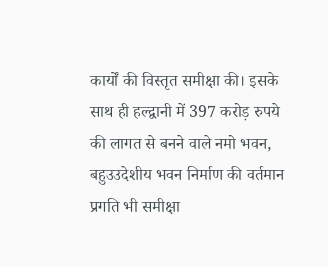कार्यों की विस्तृत समीक्षा की। इसके साथ ही हल्द्वानी में 397 करोड़ रुपये की लागत से बनने वाले नमो भवन, बहुउउदेशीय भवन निर्माण की वर्तमान प्रगति भी समीक्षा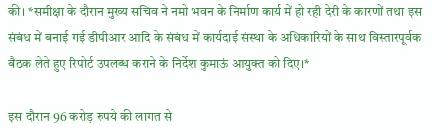की। *समीक्षा के दौरान मुख्य सचिव ने नमो भवन के निर्माण कार्य में हो रही देरी के कारणों तथा इस संबंध में बनाई गई डीपीआर आदि के संबंध में कार्यदाई संस्था के अधिकारियों के साथ विस्तारपूर्वक बैठक लेते हुए रिपोर्ट उपलब्ध कराने के निर्देश कुमाऊं आयुक्त को दिए।*

इस दौरान 96 करोड़ रुपये की लागत से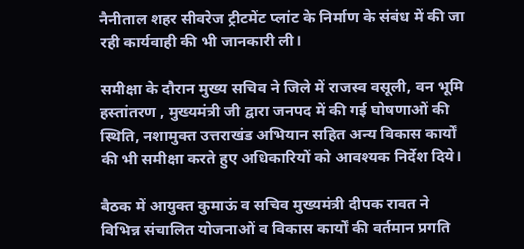नैनीताल शहर सीवरेज ट्रीटमेंट प्लांट के निर्माण के संबंध में की जा रही कार्यवाही की भी जानकारी ली।

समीक्षा के दौरान मुख्य सचिव ने जिले में राजस्व वसूली, वन भूमि हस्तांतरण , मुख्यमंत्री जी द्वारा जनपद में की गई घोषणाओं की स्थिति, नशामुक्त उत्तराखंड अभियान सहित अन्य विकास कार्यों की भी समीक्षा करते हुए अधिकारियों को आवश्यक निर्देश दिये।

बैठक में आयुक्त कुमाऊं व सचिव मुख्यमंत्री दीपक रावत ने विभिन्न संचालित योजनाओं व विकास कार्यों की वर्तमान प्रगति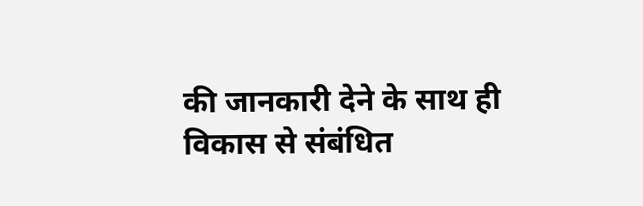की जानकारी देने के साथ ही विकास से संबंधित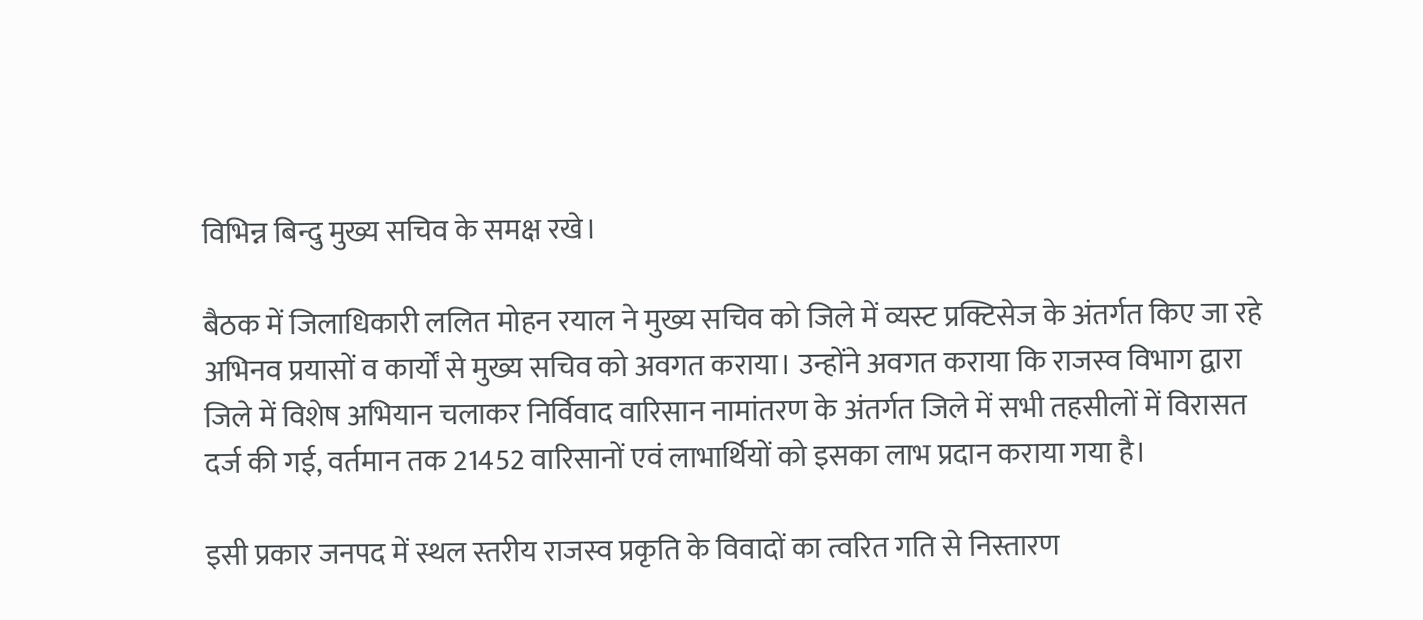विभिन्न बिन्दु मुख्य सचिव के समक्ष रखे।

बैठक में जिलाधिकारी ललित मोहन रयाल ने मुख्य सचिव को जिले में व्यस्ट प्रक्टिसेज के अंतर्गत किए जा रहे अभिनव प्रयासों व कार्यों से मुख्य सचिव को अवगत कराया। उन्होंने अवगत कराया कि राजस्व विभाग द्वारा जिले में विशेष अभियान चलाकर निर्विवाद वारिसान नामांतरण के अंतर्गत जिले में सभी तहसीलों में विरासत दर्ज की गई, वर्तमान तक 21452 वारिसानों एवं लाभार्थियों को इसका लाभ प्रदान कराया गया है।

इसी प्रकार जनपद में स्थल स्तरीय राजस्व प्रकृति के विवादों का त्वरित गति से निस्तारण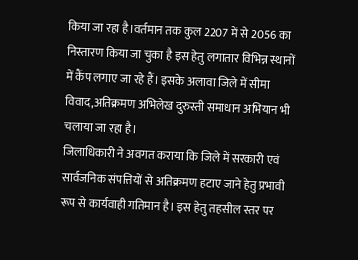किया जा रहा है।वर्तमान तक कुल 2207 में से 2056 का निस्तारण किया जा चुका है इस हेतु लगातार विभिन्न स्थानों में कैंप लगाए जा रहे हैं। इसके अलावा जिले में सीमा विवाद,अतिक्रमण अभिलेख दुरुस्ती समाधान अभियान भी चलाया जा रहा है।
जिलाधिकारी ने अवगत कराया कि जिले में सरकारी एवं सार्वजनिक संपत्तियों से अतिक्रमण हटाए जाने हेतु प्रभावी रूप से कार्यवाही गतिमान है। इस हेतु तहसील स्तर पर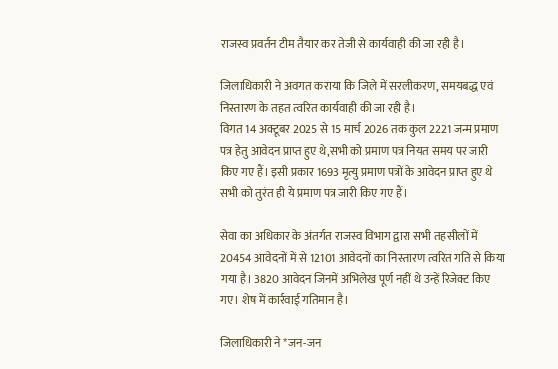राजस्व प्रवर्तन टीम तैयार कर तेजी से कार्यवाही की जा रही है।

जिलाधिकारी ने अवगत कराया कि जिले में सरलीकरण, समयबद्ध एवं निस्तारण के तहत त्वरित कार्यवाही की जा रही है।
विगत 14 अक्टूबर 2025 से 15 मार्च 2026 तक कुल 2221 जन्म प्रमाण पत्र हेतु आवेदन प्राप्त हुए थे,सभी को प्रमाण पत्र नियत समय पर जारी किए गए हैं। इसी प्रकार 1693 मृत्यु प्रमाण पत्रों के आवेदन प्राप्त हुए थे सभी को तुरंत ही ये प्रमाण पत्र जारी किए गए हैं।

सेवा का अधिकार के अंतर्गत राजस्व विभाग द्वारा सभी तहसीलों में 20454 आवेदनों में से 12101 आवेदनों का निस्तारण त्वरित गति से किया गया है। 3820 आवेदन जिनमें अभिलेख पूर्ण नहीं थे उन्हें रिजेक्ट किए गए। शेष में कार्रवाई गतिमान है।

जिलाधिकारी ने *जन-जन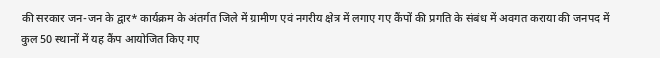की सरकार जन-जन के द्वार* कार्यक्रम के अंतर्गत जिले में ग्रामीण एवं नगरीय क्षेत्र में लगाए गए कैंपों की प्रगति के संबंध में अवगत कराया की जनपद में कुल 50 स्थानों में यह कैंप आयोजित किए गए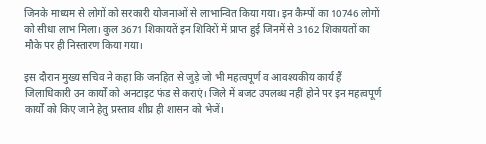जिनके माध्यम से लोगों को सरकारी योजनाओं से लाभान्वित किया गया। इन कैम्पों का 10746 लोगों को सीधा लाभ मिला। कुल 3671 शिकायतें इन शिविरों में प्राप्त हुई जिनमें से 3162 शिकायतों का मौके पर ही निस्तारण किया गया।

इस दौरान मुख्य सचिव ने कहा कि जनहित से जुड़े जो भी महत्वपूर्ण व आवश्यकीय कार्य हैं जिलाधिकारी उन कार्यों को अनटाइट फंड से कराएं। जिले में बजट उपलब्ध नहीं होने पर इन महत्वपूर्ण कार्यों को किए जाने हेतु प्रस्ताव शीघ्र ही शासन को भेजें।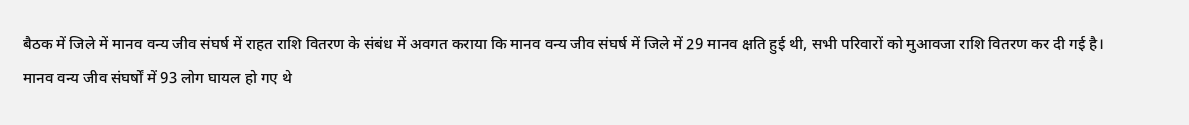बैठक में जिले में मानव वन्य जीव संघर्ष में राहत राशि वितरण के संबंध में अवगत कराया कि मानव वन्य जीव संघर्ष में जिले में 29 मानव क्षति हुई थी, सभी परिवारों को मुआवजा राशि वितरण कर दी गई है।
मानव वन्य जीव संघर्षों में 93 लोग घायल हो गए थे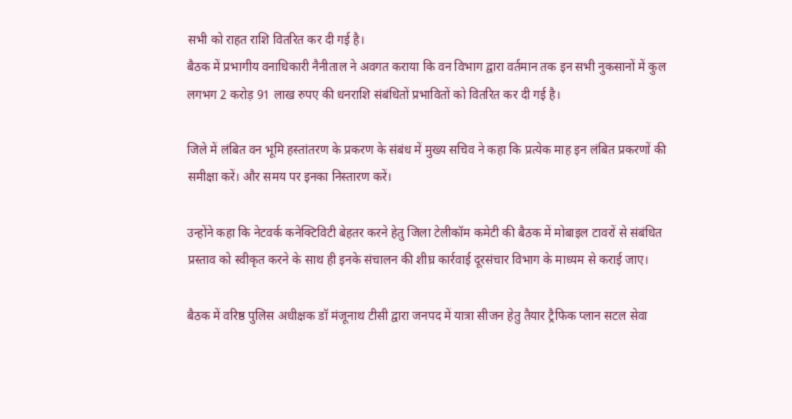सभी को राहत राशि वितरित कर दी गई है।
बैठक में प्रभागीय वनाधिकारी नैनीताल ने अवगत कराया कि वन विभाग द्वारा वर्तमान तक इन सभी नुकसानों में कुल लगभग 2 करोड़ 91 लाख रुपए की धनराशि संबंधितों प्रभावितों को वितरित कर दी गई है।

जिले में लंबित वन भूमि हस्तांतरण के प्रकरण के संबंध में मुख्य सचिव ने कहा कि प्रत्येक माह इन लंबित प्रकरणों की समीक्षा करें। और समय पर इनका निस्तारण करें।

उन्होंने कहा कि नेटवर्क कनेक्टिविटी बेहतर करने हेतु जिला टेलीकॉम कमेटी की बैठक में मोबाइल टावरों से संबंधित प्रस्ताव को स्वीकृत करने के साथ ही इनके संचालन की शीघ्र कार्रवाई दूरसंचार विभाग के माध्यम से कराई जाए।

बैठक में वरिष्ठ पुलिस अधीक्षक डॉ मंजूनाथ टीसी द्वारा जनपद में यात्रा सीजन हेतु तैयार ट्रैफिक प्लान सटल सेवा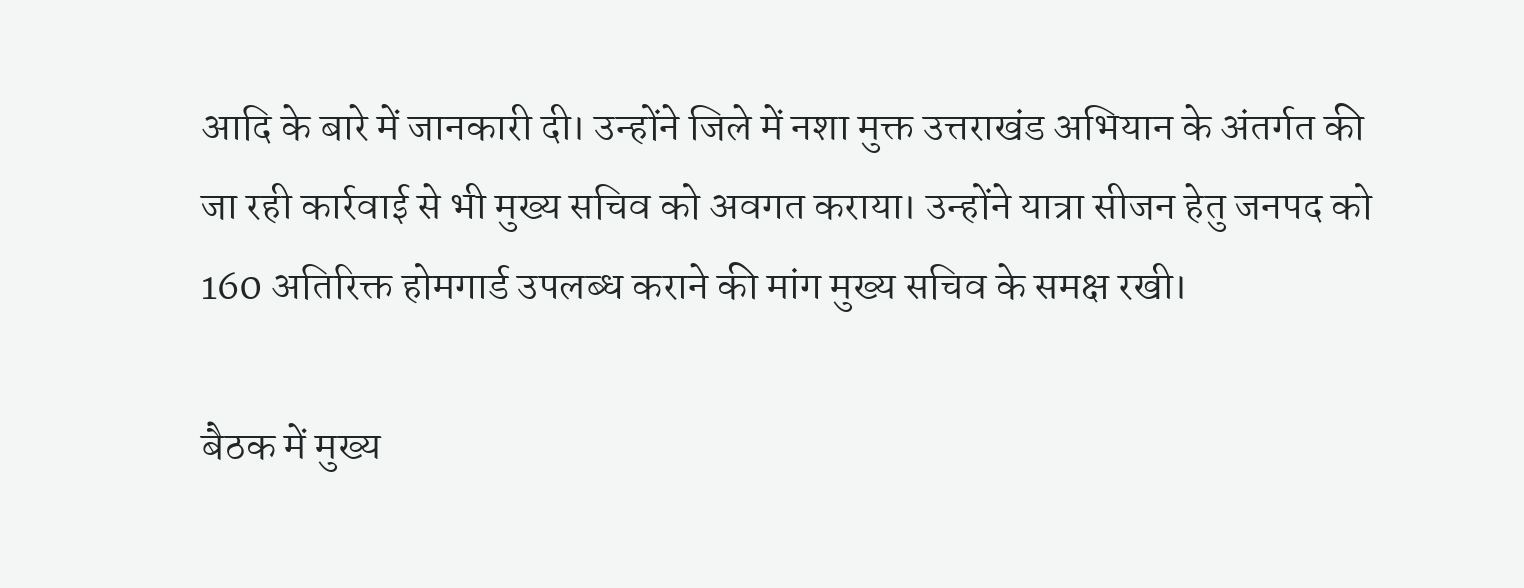आदि के बारे में जानकारी दी। उन्होंने जिले में नशा मुक्त उत्तराखंड अभियान के अंतर्गत की जा रही कार्रवाई से भी मुख्य सचिव को अवगत कराया। उन्होंने यात्रा सीजन हेतु जनपद को 160 अतिरिक्त होमगार्ड उपलब्ध कराने की मांग मुख्य सचिव के समक्ष रखी।

बैठक में मुख्य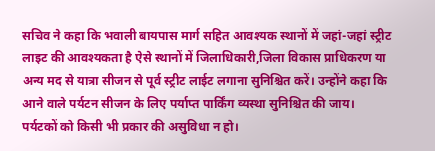सचिव ने कहा कि भवाली बायपास मार्ग सहित आवश्यक स्थानों में जहां-जहां स्ट्रीट लाइट की आवश्यकता है ऐसे स्थानों में जिलाधिकारी,जिला विकास प्राधिकरण या अन्य मद से यात्रा सीजन से पूर्व स्ट्रीट लाईट लगाना सुनिश्चित करें। उन्होंने कहा कि आने वाले पर्यटन सीजन के लिए पर्याप्त पार्किंग व्यस्था सुनिश्चित की जाय। पर्यटकों को किसी भी प्रकार की असुविधा न हो।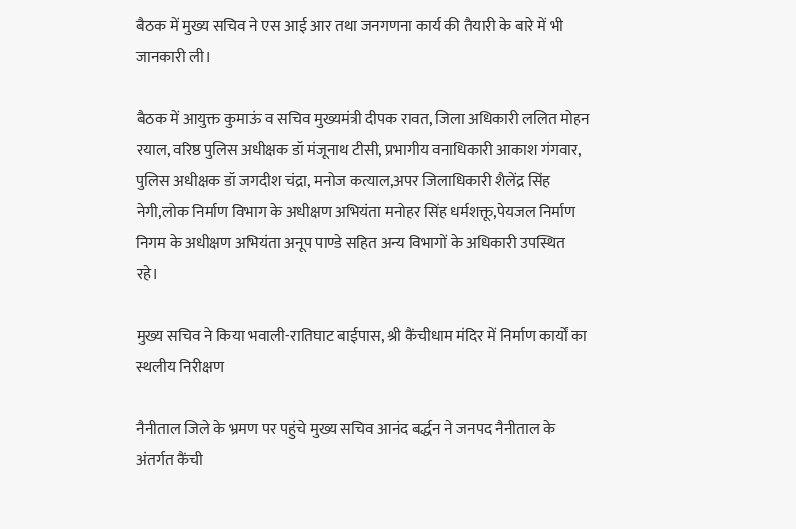बैठक में मुख्य सचिव ने एस आई आर तथा जनगणना कार्य की तैयारी के बारे में भी जानकारी ली।

बैठक में आयुक्त कुमाऊं व सचिव मुख्यमंत्री दीपक रावत, जिला अधिकारी ललित मोहन रयाल, वरिष्ठ पुलिस अधीक्षक डॉ मंजूनाथ टीसी, प्रभागीय वनाधिकारी आकाश गंगवार, पुलिस अधीक्षक डॉ जगदीश चंद्रा, मनोज कत्याल,अपर जिलाधिकारी शैलेंद्र सिंह नेगी,लोक निर्माण विभाग के अधीक्षण अभियंता मनोहर सिंह धर्मशक्तू,पेयजल निर्माण निगम के अधीक्षण अभियंता अनूप पाण्डे सहित अन्य विभागों के अधिकारी उपस्थित रहे।

मुख्य सचिव ने किया भवाली-रातिघाट बाईपास, श्री कैंचीधाम मंदिर में निर्माण कार्यों का स्थलीय निरीक्षण

नैनीताल जिले के भ्रमण पर पहुंचे मुख्य सचिव आनंद बर्द्धन ने जनपद नैनीताल के अंतर्गत कैंची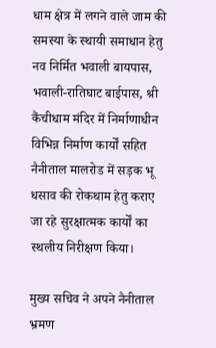धाम क्षेत्र में लगने वाले जाम की समस्या के स्थायी समाधान हेतु नव निर्मित भवाली बायपास, भवाली-रातिघाट बाईपास, श्री कैंचीधाम मंदिर में निर्माणाधीन विभिन्न निर्माण कार्यों सहित नैनीताल मालरोड में सड़क भू धसाव की रोकथाम हेतु कराए जा रहे सुरक्षात्मक कार्यों का स्थलीय निरीक्षण किया।

मुख्य सचिव ने अपने नैनीताल भ्रमण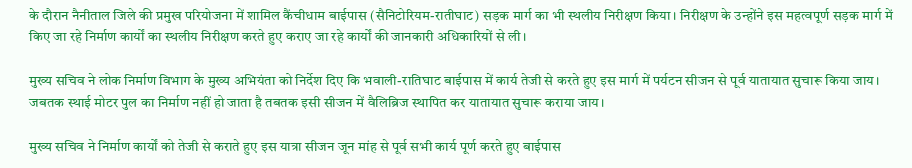के दौरान नैनीताल जिले की प्रमुख परियोजना में शामिल कैंचीधाम बाईपास (सैनिटोरियम-रातीघाट) सड़क मार्ग का भी स्थलीय निरीक्षण किया। निरीक्षण के उन्होंने इस महत्वपूर्ण सड़क मार्ग में किए जा रहे निर्माण कार्यों का स्थलीय निरीक्षण करते हुए कराए जा रहे कार्यों की जानकारी अधिकारियों से ली।

मुख्य सचिव ने लोक निर्माण विभाग के मुख्य अभियंता को निर्देश दिए कि भवाली-रातिघाट बाईपास में कार्य तेजी से करते हुए इस मार्ग में पर्यटन सीजन से पूर्व यातायात सुचारू किया जाय। जबतक स्थाई मोटर पुल का निर्माण नहीं हो जाता है तबतक इसी सीजन में वैलिब्रिज स्थापित कर यातायात सुचारू कराया जाय।

मुख्य सचिव ने निर्माण कार्यों को तेजी से कराते हुए इस यात्रा सीजन जून मांह से पूर्व सभी कार्य पूर्ण करते हुए बाईपास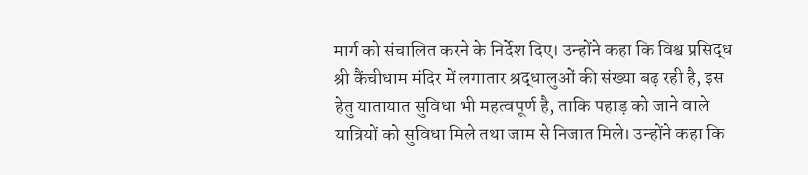मार्ग को संचालित करने के निर्देश दिए। उन्होंने कहा कि विश्व प्रसिद्ध श्री कैंचीधाम मंदिर में लगातार श्रद्धालुओं की संख्या बढ़ रही है, इस हेतु यातायात सुविधा भी महत्वपूर्ण है, ताकि पहाड़ को जाने वाले यात्रियों को सुविधा मिले तथा जाम से निजात मिले। उन्होंने कहा कि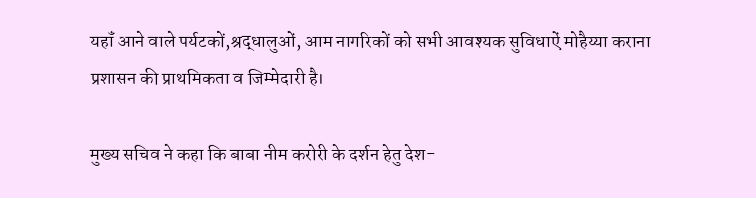यहॉं आने वाले पर्यटकों,श्रद्धालुओं, आम नागरिकों को सभी आवश्यक सुविधाऐं मोहैय्या कराना प्रशासन की प्राथमिकता व जिम्मेदारी है।

मुख्य सचिव ने कहा कि बाबा नीम करोरी के दर्शन हेतु देश-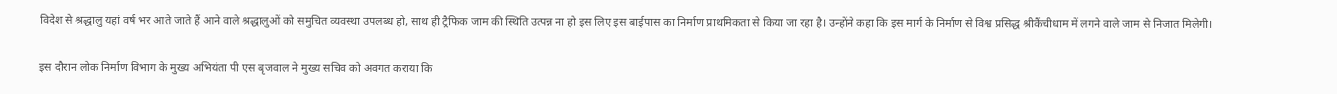विदेश से श्रद्धालु यहां वर्ष भर आते जाते हैं आने वाले श्रद्धालुओं को समुचित व्यवस्था उपलब्ध हो, साथ ही ट्रैफिक जाम की स्थिति उत्पन्न ना हो इस लिए इस बाईपास का निर्माण प्राथमिकता से किया जा रहा है। उन्होंने कहा कि इस मार्ग के निर्माण से विश्व प्रसिद्ध श्रीकैंचीधाम में लगने वाले जाम से निजात मिलेगी।

इस दौरान लोक निर्माण विभाग के मुख्य अभियंता पी एस बृजवाल ने मुख्य सचिव को अवगत कराया कि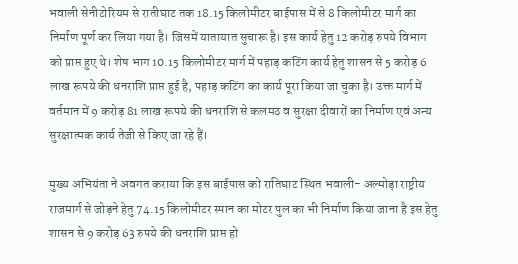भवाली सेनीटोरियम से रातीघाट तक 18.15 किलोमीटर बाईपास में से 8 किलोमीटर मार्ग का निर्माण पूर्ण कर लिया गया है। जिसमें यातायात सुचारू है। इस कार्य हेतु 12 करोड़ रुपये विभाग को प्राप्त हुए थे। शेष भाग 10.15 किलोमीटर मार्ग में पहाड़ कटिंग कार्य हेतु शासन से 5 करोड़ 6 लाख रूपये की धनराशि प्राप्त हुई है, पहाड़ कटिंग का कार्य पूरा किया जा चुका है। उक्त मार्ग में वर्तमान में 9 करोड़ 81 लाख रूपये की धनराशि से कलमठ व सुरक्षा दीवारों का निर्माण एवं अन्य सुरक्षात्मक कार्य तेजी से किए जा रहे हैं।

मुख्य अभियंता ने अवगत कराया कि इस बाईपास को रातिघाट स्थित भवाली- अल्मोड़ा राष्ट्रीय राजमार्ग से जोड़ने हेतु 74.15 किलोमीटर स्पान का मोटर पुल का भी निर्माण किया जाना है इस हेतु शासन से 9 करोड़ 63 रुपये की धनराशि प्राप्त हो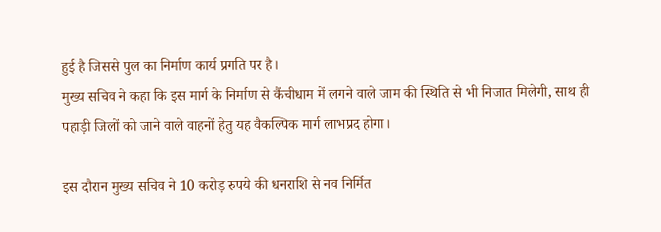हुई है जिससे पुल का निर्माण कार्य प्रगति पर है।
मुख्य सचिव ने कहा कि इस मार्ग के निर्माण से कैंचीधाम में लगने वाले जाम की स्थिति से भी निजात मिलेगी, साथ ही पहाड़ी जिलों को जाने वाले वाहनों हेतु यह वैकल्पिक मार्ग लाभप्रद होगा।

इस दौरान मुख्य सचिव ने 10 करोड़ रुपये की धनराशि से नव निर्मित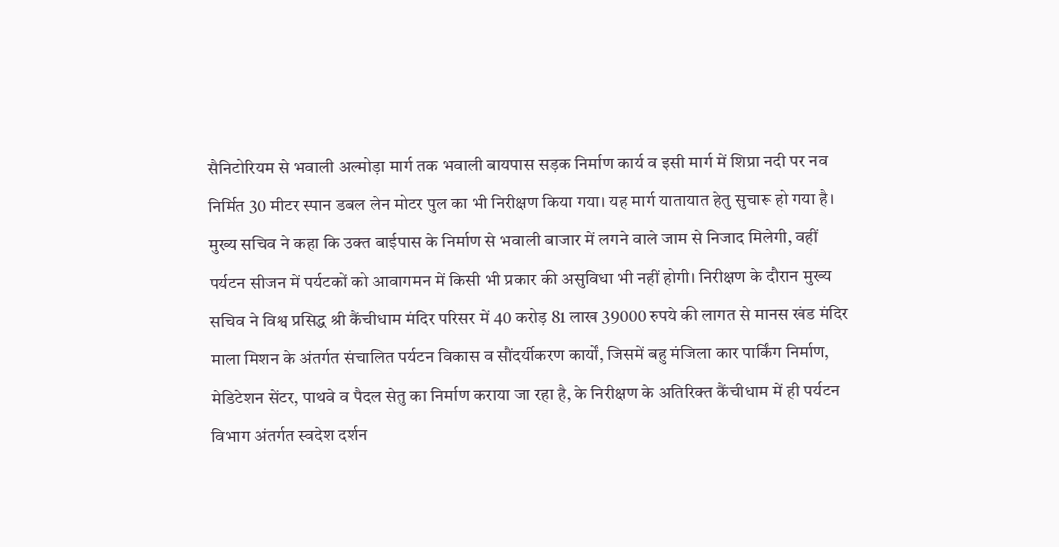सैनिटोरियम से भवाली अल्मोड़ा मार्ग तक भवाली बायपास सड़क निर्माण कार्य व इसी मार्ग में शिप्रा नदी पर नव निर्मित 30 मीटर स्पान डबल लेन मोटर पुल का भी निरीक्षण किया गया। यह मार्ग यातायात हेतु सुचारू हो गया है।
मुख्य सचिव ने कहा कि उक्त बाईपास के निर्माण से भवाली बाजार में लगने वाले जाम से निजाद मिलेगी, वहीं पर्यटन सीजन में पर्यटकों को आवागमन में किसी भी प्रकार की असुविधा भी नहीं होगी। निरीक्षण के दौरान मुख्य सचिव ने विश्व प्रसिद्ध श्री कैंचीधाम मंदिर परिसर में 40 करोड़ 81 लाख 39000 रुपये की लागत से मानस खंड मंदिर माला मिशन के अंतर्गत संचालित पर्यटन विकास व सौंदर्यीकरण कार्यों, जिसमें बहु मंजिला कार पार्किंग निर्माण, मेडिटेशन सेंटर, पाथवे व पैदल सेतु का निर्माण कराया जा रहा है, के निरीक्षण के अतिरिक्त कैंचीधाम में ही पर्यटन विभाग अंतर्गत स्वदेश दर्शन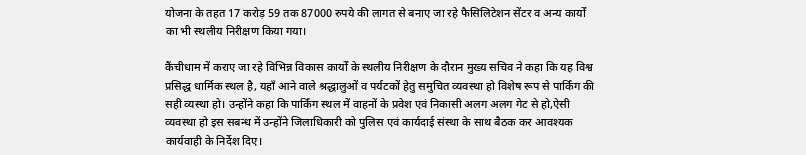योजना के तहत 17 करोड़ 59 तक 87000 रुपये की लागत से बनाए जा रहे फैसिलिटेशन सेंटर व अन्य कार्यों का भी स्थलीय निरीक्षण किया गया।

कैंचीधाम में कराए जा रहे विभिन्न विकास कार्यों के स्थलीय निरीक्षण के दौरान मुख्य सचिव ने कहा कि यह विश्व प्रसिद्ध धार्मिक स्थल है, यहॉं आने वाले श्रद्धालुओं व पर्यटकों हेतु समुचित व्यवस्था हो विशेष रूप से पार्किंग की सही व्यस्था हो। उन्होंने कहा कि पार्किंग स्थल में वाहनों के प्रवेश एवं निकासी अलग अलग गेट से हो,ऐसी व्यवस्था हो इस सबन्ध में उन्होंने जिलाधिकारी को पुलिस एवं कार्यदाई संस्था के साथ बैठक कर आवश्यक कार्यवाही के निर्देश दिए।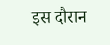इस दौरान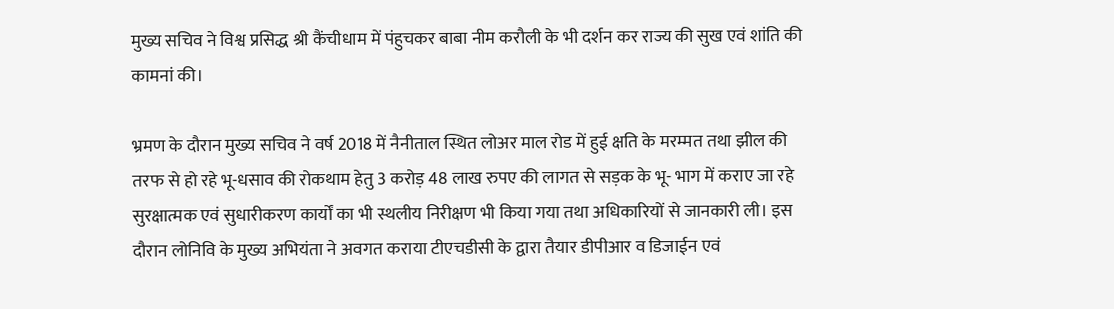मुख्य सचिव ने विश्व प्रसिद्ध श्री कैंचीधाम में पंहुचकर बाबा नीम करौली के भी दर्शन कर राज्य की सुख एवं शांति की कामनां की।

भ्रमण के दौरान मुख्य सचिव ने वर्ष 2018 में नैनीताल स्थित लोअर माल रोड में हुई क्षति के मरम्मत तथा झील की तरफ से हो रहे भू-धसाव की रोकथाम हेतु 3 करोड़ 48 लाख रुपए की लागत से सड़क के भू- भाग में कराए जा रहे सुरक्षात्मक एवं सुधारीकरण कार्यों का भी स्थलीय निरीक्षण भी किया गया तथा अधिकारियों से जानकारी ली। इस दौरान लोनिवि के मुख्य अभियंता ने अवगत कराया टीएचडीसी के द्वारा तैयार डीपीआर व डिजाईन एवं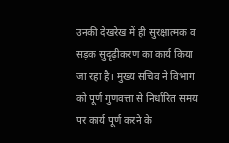उनकी देखरेख में ही सुरक्षात्मक व सड़क सुदृढ़ीकरण का कार्य किया जा रहा है। मुख्य सचिव ने विभाग को पूर्ण गुणवत्ता से निर्धारित समय पर कार्य पूर्ण करने के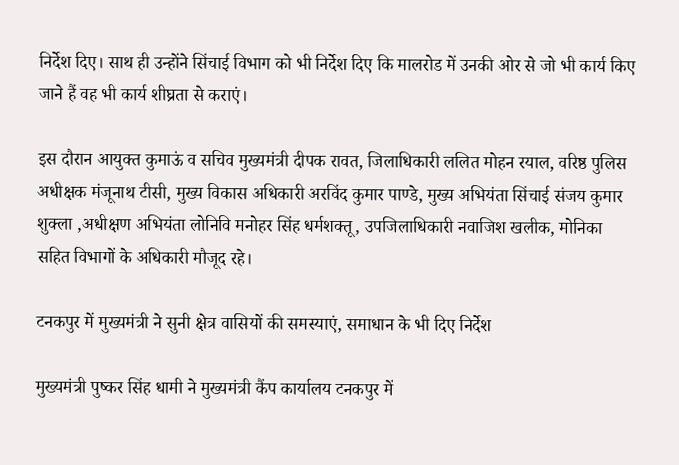निर्देश दिए। साथ ही उन्होंने सिंचाई विभाग को भी निर्देश दिए कि मालरोड में उनकी ओर से जो भी कार्य किए जाने हैं वह भी कार्य शीघ्रता से कराएं।

इस दौरान आयुक्त कुमाऊं व सचिव मुख्यमंत्री दीपक रावत, जिलाधिकारी ललित मोहन रयाल, वरिष्ठ पुलिस अधीक्षक मंजूनाथ टीसी, मुख्य विकास अधिकारी अरविंद कुमार पाण्डे, मुख्य अभियंता सिंचाई संजय कुमार शुक्ला ,अधीक्षण अभियंता लोनिवि मनोहर सिंह धर्मशक्तू, उपजिलाधिकारी नवाजिश खलीक, मोनिका सहित विभागों के अधिकारी मौजूद रहे।

टनकपुर में मुख्यमंत्री ने सुनी क्षेत्र वासियों की समस्याएं, समाधान के भी दिए निर्देश

मुख्यमंत्री पुष्कर सिंह धामी ने मुख्यमंत्री कैंप कार्यालय टनकपुर में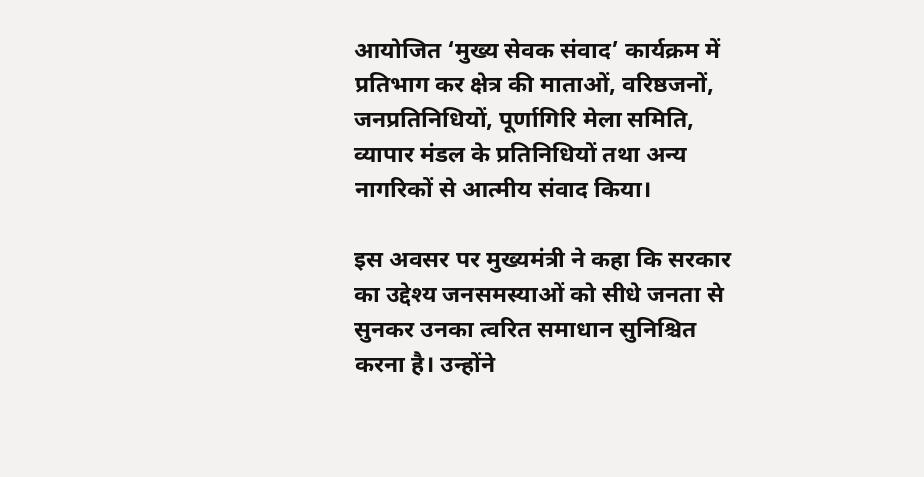आयोजित ‘मुख्य सेवक संवाद’ कार्यक्रम में प्रतिभाग कर क्षेत्र की माताओं, वरिष्ठजनों, जनप्रतिनिधियों, पूर्णागिरि मेला समिति, व्यापार मंडल के प्रतिनिधियों तथा अन्य नागरिकों से आत्मीय संवाद किया।

इस अवसर पर मुख्यमंत्री ने कहा कि सरकार का उद्देश्य जनसमस्याओं को सीधे जनता से सुनकर उनका त्वरित समाधान सुनिश्चित करना है। उन्होंने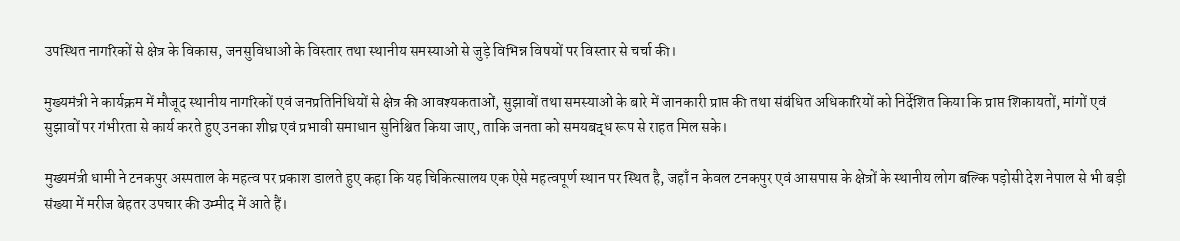उपस्थित नागरिकों से क्षेत्र के विकास, जनसुविधाओं के विस्तार तथा स्थानीय समस्याओं से जुड़े विभिन्न विषयों पर विस्तार से चर्चा की।

मुख्यमंत्री ने कार्यक्रम में मौजूद स्थानीय नागरिकों एवं जनप्रतिनिधियों से क्षेत्र की आवश्यकताओं, सुझावों तथा समस्याओं के बारे में जानकारी प्राप्त की तथा संबंधित अधिकारियों को निर्देशित किया कि प्राप्त शिकायतों, मांगों एवं सुझावों पर गंभीरता से कार्य करते हुए उनका शीघ्र एवं प्रभावी समाधान सुनिश्चित किया जाए, ताकि जनता को समयबद्ध रूप से राहत मिल सके।

मुख्यमंत्री धामी ने टनकपुर अस्पताल के महत्व पर प्रकाश डालते हुए कहा कि यह चिकित्सालय एक ऐसे महत्वपूर्ण स्थान पर स्थित है, जहाँ न केवल टनकपुर एवं आसपास के क्षेत्रों के स्थानीय लोग बल्कि पड़ोसी देश नेपाल से भी बड़ी संख्या में मरीज बेहतर उपचार की उम्मीद में आते हैं।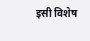इसी विशेष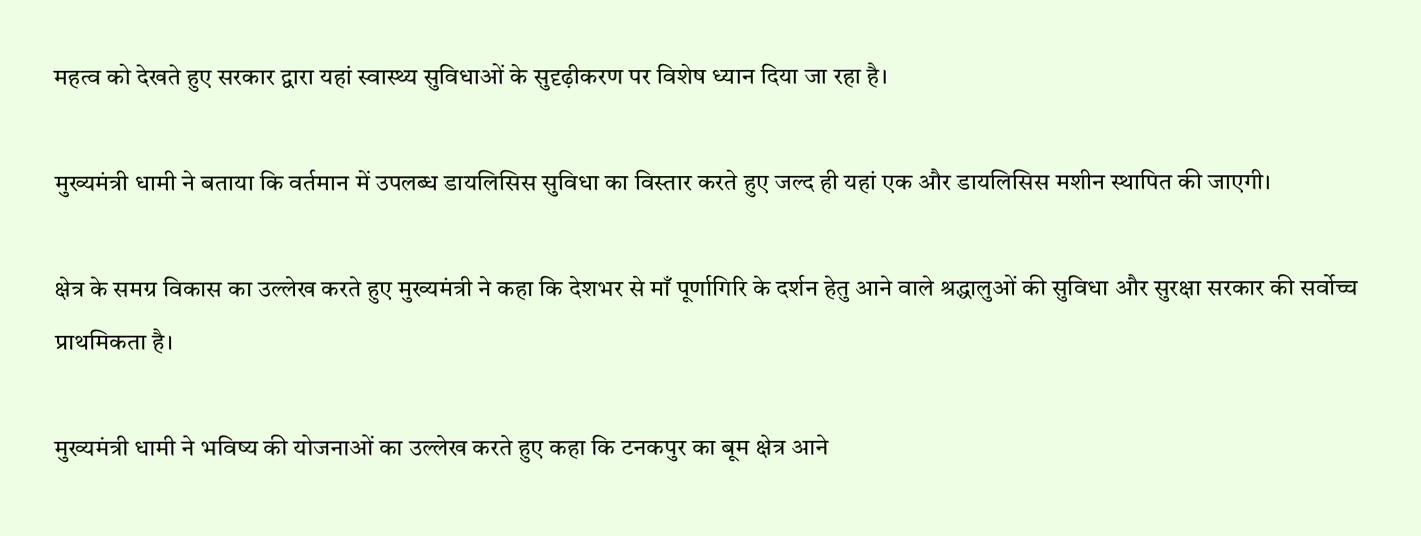महत्व को देखते हुए सरकार द्वारा यहां स्वास्थ्य सुविधाओं के सुदृढ़ीकरण पर विशेष ध्यान दिया जा रहा है।

मुख्यमंत्री धामी ने बताया कि वर्तमान में उपलब्ध डायलिसिस सुविधा का विस्तार करते हुए जल्द ही यहां एक और डायलिसिस मशीन स्थापित की जाएगी।

क्षेत्र के समग्र विकास का उल्लेख करते हुए मुख्यमंत्री ने कहा कि देशभर से माँ पूर्णागिरि के दर्शन हेतु आने वाले श्रद्धालुओं की सुविधा और सुरक्षा सरकार की सर्वोच्च प्राथमिकता है।

मुख्यमंत्री धामी ने भविष्य की योजनाओं का उल्लेख करते हुए कहा कि टनकपुर का बूम क्षेत्र आने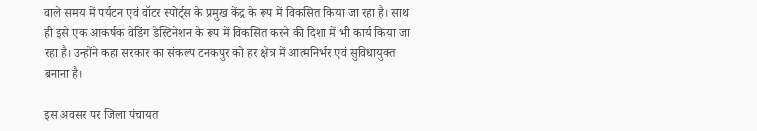वाले समय में पर्यटन एवं वॉटर स्पोर्ट्स के प्रमुख केंद्र के रूप में विकसित किया जा रहा है। साथ ही इसे एक आकर्षक वेडिंग डेस्टिनेशन के रूप में विकसित करने की दिशा में भी कार्य किया जा रहा है। उन्होंने कहा सरकार का संकल्प टनकपुर को हर क्षेत्र में आत्मनिर्भर एवं सुविधायुक्त बनाना है।

इस अवसर पर जिला पंचायत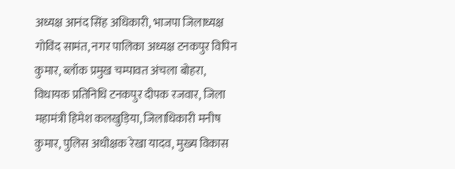अध्यक्ष आनंद सिंह अधिकारी, भाजपा जिलाध्यक्ष गोविंद सामंत, नगर पालिका अध्यक्ष टनकपुर विपिन कुमार, ब्लॉक प्रमुख चम्पावत अंचला बोहरा, विधायक प्रतिनिधि टनकपुर दीपक रजवार, जिला महामंत्री हिमेश कलखुड़िया, जिलाधिकारी मनीष कुमार, पुलिस अधीक्षक रेखा यादव, मुख्य विकास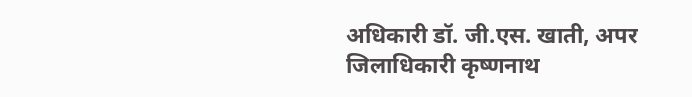अधिकारी डॉ. जी.एस. खाती, अपर जिलाधिकारी कृष्णनाथ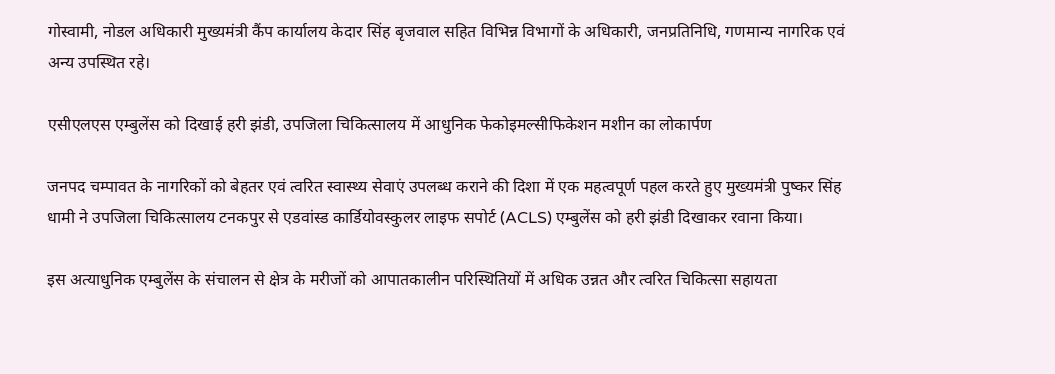गोस्वामी, नोडल अधिकारी मुख्यमंत्री कैंप कार्यालय केदार सिंह बृजवाल सहित विभिन्न विभागों के अधिकारी, जनप्रतिनिधि, गणमान्य नागरिक एवं अन्य उपस्थित रहे।

एसीएलएस एम्बुलेंस को दिखाई हरी झंडी, उपजिला चिकित्सालय में आधुनिक फेकोइमल्सीफिकेशन मशीन का लोकार्पण

जनपद चम्पावत के नागरिकों को बेहतर एवं त्वरित स्वास्थ्य सेवाएं उपलब्ध कराने की दिशा में एक महत्वपूर्ण पहल करते हुए मुख्यमंत्री पुष्कर सिंह धामी ने उपजिला चिकित्सालय टनकपुर से एडवांस्ड कार्डियोवस्कुलर लाइफ सपोर्ट (ACLS) एम्बुलेंस को हरी झंडी दिखाकर रवाना किया।

इस अत्याधुनिक एम्बुलेंस के संचालन से क्षेत्र के मरीजों को आपातकालीन परिस्थितियों में अधिक उन्नत और त्वरित चिकित्सा सहायता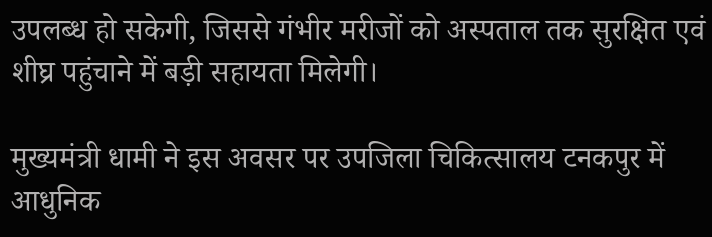उपलब्ध हो सकेगी, जिससे गंभीर मरीजों को अस्पताल तक सुरक्षित एवं शीघ्र पहुंचाने में बड़ी सहायता मिलेगी।

मुख्यमंत्री धामी ने इस अवसर पर उपजिला चिकित्सालय टनकपुर में आधुनिक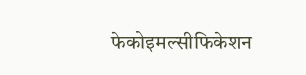फेकोइमल्सीफिकेशन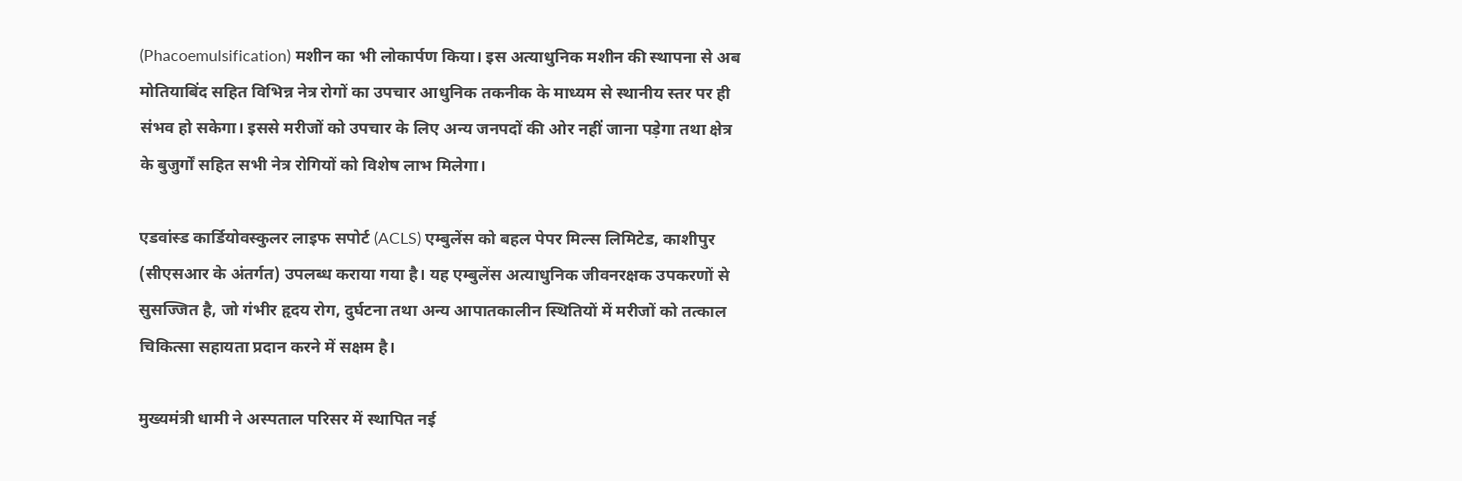(Phacoemulsification) मशीन का भी लोकार्पण किया। इस अत्याधुनिक मशीन की स्थापना से अब मोतियाबिंद सहित विभिन्न नेत्र रोगों का उपचार आधुनिक तकनीक के माध्यम से स्थानीय स्तर पर ही संभव हो सकेगा। इससे मरीजों को उपचार के लिए अन्य जनपदों की ओर नहीं जाना पड़ेगा तथा क्षेत्र के बुजुर्गों सहित सभी नेत्र रोगियों को विशेष लाभ मिलेगा।

एडवांस्ड कार्डियोवस्कुलर लाइफ सपोर्ट (ACLS) एम्बुलेंस को बहल पेपर मिल्स लिमिटेड, काशीपुर (सीएसआर के अंतर्गत) उपलब्ध कराया गया है। यह एम्बुलेंस अत्याधुनिक जीवनरक्षक उपकरणों से सुसज्जित है, जो गंभीर हृदय रोग, दुर्घटना तथा अन्य आपातकालीन स्थितियों में मरीजों को तत्काल चिकित्सा सहायता प्रदान करने में सक्षम है।

मुख्यमंत्री धामी ने अस्पताल परिसर में स्थापित नई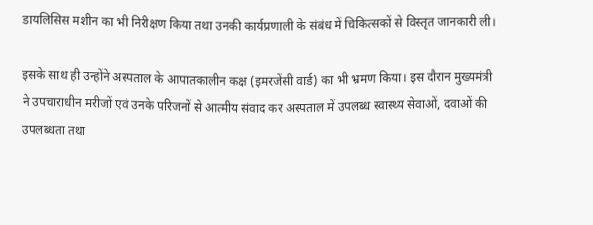डायलिसिस मशीन का भी निरीक्षण किया तथा उनकी कार्यप्रणाली के संबंध में चिकित्सकों से विस्तृत जानकारी ली।

इसके साथ ही उन्होंने अस्पताल के आपातकालीन कक्ष (इमरजेंसी वार्ड) का भी भ्रमण किया। इस दौरान मुख्यमंत्री ने उपचाराधीन मरीजों एवं उनके परिजनों से आत्मीय संवाद कर अस्पताल में उपलब्ध स्वास्थ्य सेवाओं, दवाओं की उपलब्धता तथा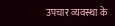उपचार व्यवस्था के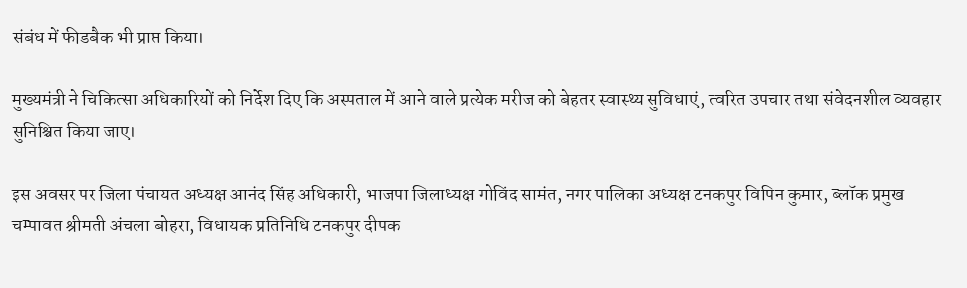संबंध में फीडबैक भी प्राप्त किया।

मुख्यमंत्री ने चिकित्सा अधिकारियों को निर्देश दिए कि अस्पताल में आने वाले प्रत्येक मरीज को बेहतर स्वास्थ्य सुविधाएं, त्वरित उपचार तथा संवेदनशील व्यवहार सुनिश्चित किया जाए।

इस अवसर पर जिला पंचायत अध्यक्ष आनंद सिंह अधिकारी, भाजपा जिलाध्यक्ष गोविंद सामंत, नगर पालिका अध्यक्ष टनकपुर विपिन कुमार, ब्लॉक प्रमुख चम्पावत श्रीमती अंचला बोहरा, विधायक प्रतिनिधि टनकपुर दीपक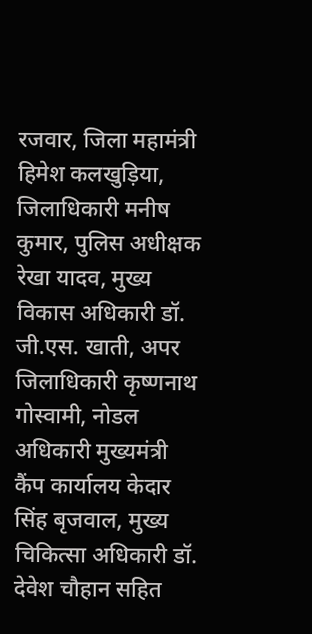रजवार, जिला महामंत्री हिमेश कलखुड़िया, जिलाधिकारी मनीष कुमार, पुलिस अधीक्षक रेखा यादव, मुख्य विकास अधिकारी डॉ. जी.एस. खाती, अपर जिलाधिकारी कृष्णनाथ गोस्वामी, नोडल अधिकारी मुख्यमंत्री कैंप कार्यालय केदार सिंह बृजवाल, मुख्य चिकित्सा अधिकारी डॉ. देवेश चौहान सहित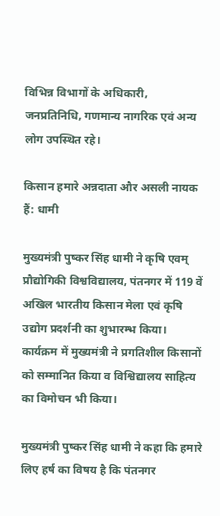विभिन्न विभागों के अधिकारी, जनप्रतिनिधि, गणमान्य नागरिक एवं अन्य लोग उपस्थित रहे।

किसान हमारे अन्नदाता और असली नायक हैं: धामी

मुख्यमंत्री पुष्कर सिंह धामी ने कृषि एवम् प्रौद्योगिकी विश्वविद्यालय, पंतनगर में 119 वें अखिल भारतीय किसान मेला एवं कृषि उद्योग प्रदर्शनी का शुभारम्भ किया। कार्यक्रम में मुख्यमंत्री ने प्रगतिशील किसानों को सम्मानित किया व विश्विद्यालय साहित्य का विमोचन भी किया।

मुख्यमंत्री पुष्कर सिंह धामी ने कहा कि हमारे लिए हर्ष का विषय है कि पंतनगर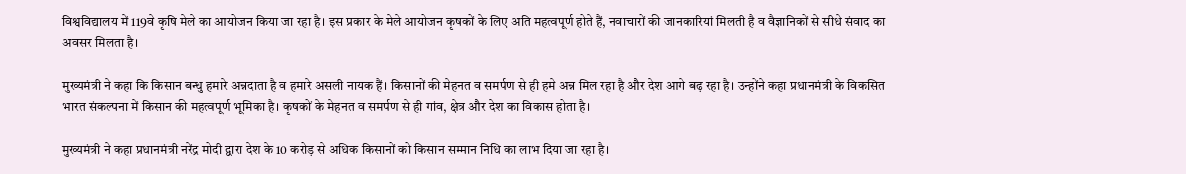विश्वविद्यालय में 119वे कृषि मेले का आयोजन किया जा रहा है। इस प्रकार के मेले आयोजन कृषकों के लिए अति महत्वपूर्ण होते हैं, नवाचारों की जानकारियां मिलती है व वैज्ञानिकों से सीधे संवाद का अवसर मिलता है।

मुख्यमंत्री ने कहा कि किसान बन्धु हमारे अन्नदाता है व हमारे असली नायक हैं। किसानों की मेहनत व समर्पण से ही हमे अन्न मिल रहा है और देश आगे बढ़ रहा है। उन्होंने कहा प्रधानमंत्री के विकसित भारत संकल्पना में किसान की महत्वपूर्ण भूमिका है। कृषकों के मेहनत व समर्पण से ही गांव, क्षेत्र और देश का विकास होता है।

मुख्यमंत्री ने कहा प्रधानमंत्री नरेंद्र मोदी द्वारा देश के 10 करोड़ से अधिक किसानों को किसान सम्मान निधि का लाभ दिया जा रहा है।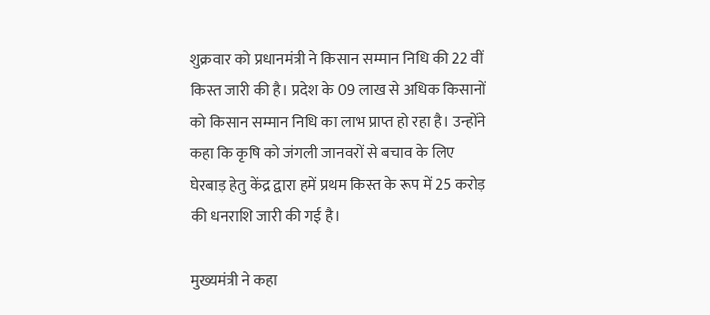शुक्रवार को प्रधानमंत्री ने किसान सम्मान निधि की 22 वीं किस्त जारी की है। प्रदेश के 09 लाख से अधिक किसानों को किसान सम्मान निधि का लाभ प्राप्त हो रहा है। उन्होंने कहा कि कृषि को जंगली जानवरों से बचाव के लिए घेरबाड़ हेतु केंद्र द्वारा हमें प्रथम किस्त के रूप में 25 करोड़ की धनराशि जारी की गई है।

मुख्यमंत्री ने कहा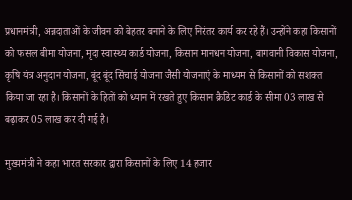प्रधानमंत्री, अन्नदाताओं के जीवन को बेहतर बनाने के लिए निरंतर कार्य कर रहे हैं। उन्होंने कहा किसानों को फसल बीमा योजना, मृदा स्वास्थ्य कार्ड योजना, किसान मानधन योजना, बागवानी विकास योजना, कृषि यंत्र अनुदान योजना, बूंद बूंद सिंचाई योजना जैसी योजनाएं के माध्यम से किसानों को सशक्त किया जा रहा है। किसानों के हितों को ध्यान में रखते हुए किसान क्रैडिट कार्ड के सीमा 03 लाख से बढ़ाकर 05 लाख कर दी गई है।

मुख्यमंत्री ने कहा भारत सरकार द्वारा किसानों के लिए 14 हजार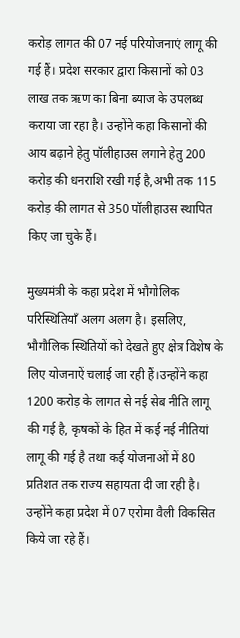करोड़ लागत की 07 नई परियोजनाएं लागू की गई हैं। प्रदेश सरकार द्वारा किसानों को 03 लाख तक ऋण का बिना ब्याज के उपलब्ध कराया जा रहा है। उन्होंने कहा किसानों की आय बढ़ाने हेतु पॉलीहाउस लगाने हेतु 200 करोड़ की धनराशि रखी गई है,अभी तक 115 करोड़ की लागत से 350 पॉलीहाउस स्थापित किए जा चुके हैं।

मुख्यमंत्री के कहा प्रदेश में भौगोलिक परिस्थितियाँ अलग अलग है। इसलिए, भौगौलिक स्थितियों को देखते हुए क्षेत्र विशेष के लिए योजनाऐं चलाई जा रही हैं।उन्होंने कहा 1200 करोड़ के लागत से नई सेब नीति लागू की गई है, कृषकों के हित में कई नई नीतियां लागू की गई है तथा कई योजनाओं में 80 प्रतिशत तक राज्य सहायता दी जा रही है। उन्होंने कहा प्रदेश में 07 एरोमा वैली विकसित किये जा रहे हैं।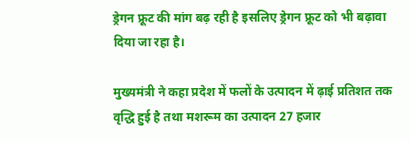ड्रेगन फ्रूट की मांग बढ़ रही है इसलिए ड्रेगन फ्रूट को भी बढ़ावा दिया जा रहा है।

मुख्यमंत्री ने कहा प्रदेश में फलों के उत्पादन में ढ़ाई प्रतिशत तक वृद्धि हुई है तथा मशरूम का उत्पादन 27 हजार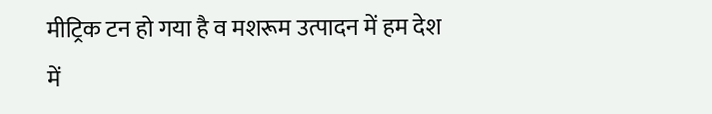मीट्रिक टन हो गया है व मशरूम उत्पादन में हम देश में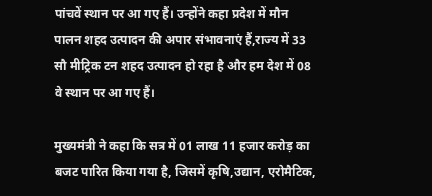पांचवें स्थान पर आ गए हैं। उन्होंने कहा प्रदेश में मौन पालन शहद उत्पादन की अपार संभावनाएं हैं,राज्य में 33 सौ मीट्रिक टन शहद उत्पादन हो रहा है और हम देश में 08 वे स्थान पर आ गए हैं।

मुख्यमंत्री ने कहा कि सत्र में 01 लाख 11 हजार करोड़ का बजट पारित किया गया है, जिसमें कृषि,उद्यान, एरोमैटिक,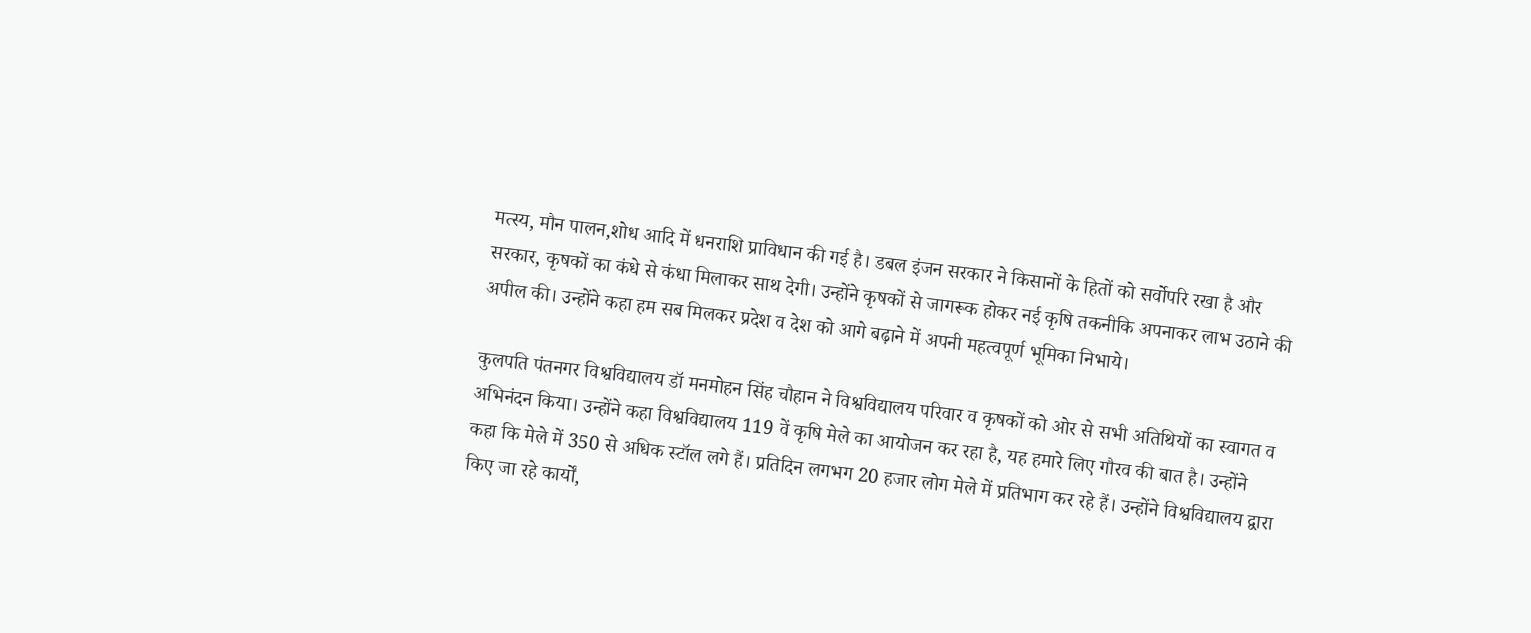मत्स्य, मौन पालन,शोध आदि में धनराशि प्राविधान की गई है। डबल इंजन सरकार ने किसानों के हितों को सर्वोपरि रखा है और सरकार, कृषकों का कंधे से कंधा मिलाकर साथ देगी। उन्होंने कृषकों से जागरूक होकर नई कृषि तकनीकि अपनाकर लाभ उठाने की अपील की। उन्होंने कहा हम सब मिलकर प्रदेश व देश को आगे बढ़ाने में अपनी महत्वपूर्ण भूमिका निभाये।

कुलपति पंतनगर विश्वविद्यालय डॉ मनमोहन सिंह चौहान ने विश्वविद्यालय परिवार व कृषकों को ओर से सभी अतिथियों का स्वागत व अभिनंदन किया। उन्होंने कहा विश्वविद्यालय 119 वें कृषि मेले का आयोजन कर रहा है, यह हमारे लिए गौरव की बात है। उन्होंने कहा कि मेले में 350 से अधिक स्टॉल लगे हैं। प्रतिदिन लगभग 20 हजार लोग मेले में प्रतिभाग कर रहे हैं। उन्होंने विश्वविद्यालय द्वारा किए जा रहे कार्यों,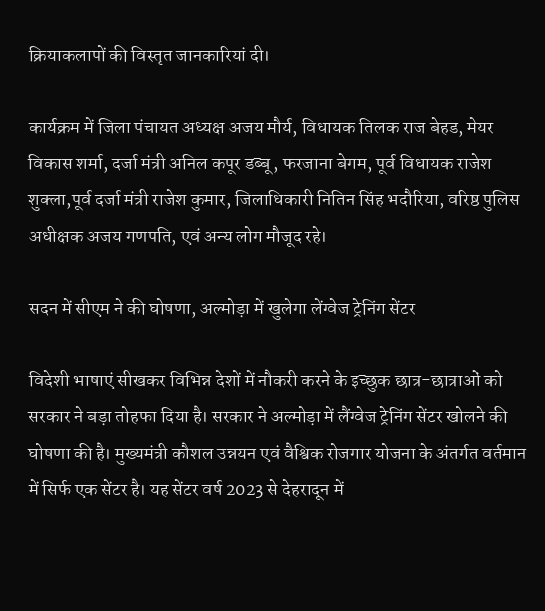क्रियाकलापों की विस्तृत जानकारियां दी।

कार्यक्रम में जिला पंचायत अध्यक्ष अजय मौर्य, विधायक तिलक राज बेहड, मेयर विकास शर्मा, दर्जा मंत्री अनिल कपूर डब्बू, फरजाना बेगम, पूर्व विधायक राजेश शुक्ला,पूर्व दर्जा मंत्री राजेश कुमार, जिलाधिकारी नितिन सिंह भदौरिया, वरिष्ठ पुलिस अधीक्षक अजय गणपति, एवं अन्य लोग मौजूद रहे।

सदन में सीएम ने की घोषणा, अल्मोड़ा में खुलेगा लेंग्वेज ट्रेनिंग सेंटर

विदेशी भाषाएं सीखकर विभिन्न देशों में नौकरी करने के इच्छुक छात्र-छात्राओं को सरकार ने बड़ा तोहफा दिया है। सरकार ने अल्मोड़ा में लैंग्वेज ट्रेनिंग सेंटर खोलने की घोषणा की है। मुख्यमंत्री कौशल उन्नयन एवं वैश्विक रोजगार योजना के अंतर्गत वर्तमान में सिर्फ एक सेंटर है। यह सेंटर वर्ष 2023 से देहरादून में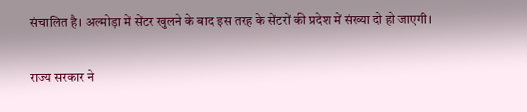संचालित है। अल्मोड़ा में सेंटर खुलने के बाद इस तरह के सेंटरों की प्रदेश में संख्या दो हो जाएगी।

राज्य सरकार ने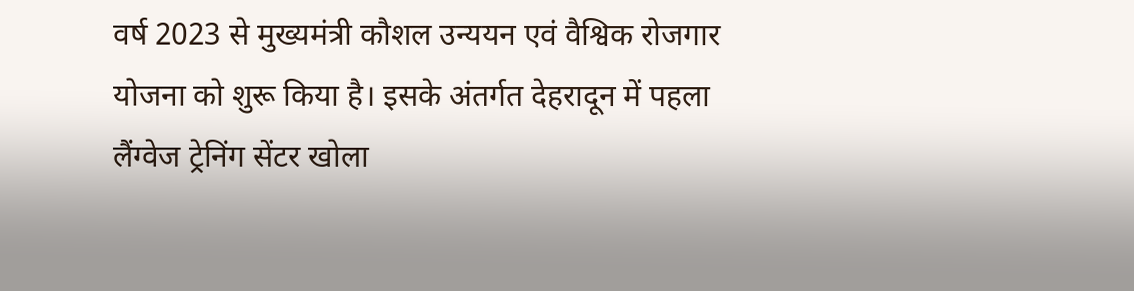वर्ष 2023 से मुख्यमंत्री कौशल उन्ययन एवं वैश्विक रोजगार योजना को शुरू किया है। इसके अंतर्गत देहरादून में पहला लैंग्वेज ट्रेनिंग सेंटर खोला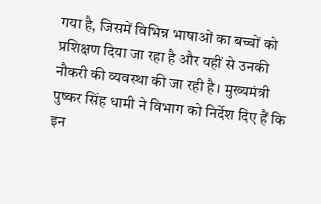गया है, जिसमें विभिन्न भाषाओं का बच्चों को प्रशिक्षण दिया जा रहा है और यहीं से उनकी नौकरी की व्यवस्था की जा रही है। मुख्यमंत्री पुष्कर सिंह धामी ने विभाग को निर्देश दिए हैं कि इन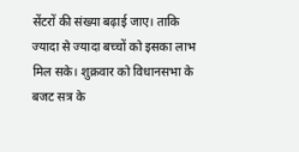सेंटरों की संख्या बढ़ाई जाए। ताकि ज्यादा से ज्यादा बच्चों को इसका लाभ मिल सके। शुक्रवार को विधानसभा के बजट सत्र के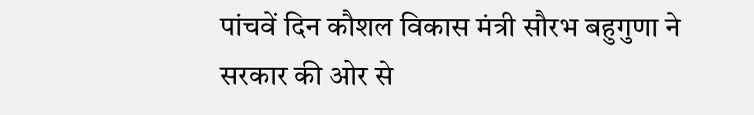पांचवें दिन कौशल विकास मंत्री सौरभ बहुगुणा ने सरकार की ओर से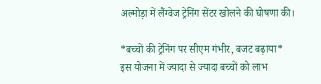अल्मोड़ा में लैंग्वेज ट्रेनिंग सेंटर खोलने की घोषणा की।

*बच्चों की ट्रेनिंग पर सीएम गंभीर, बजट बढ़ाया*
इस योजना में ज्यादा से ज्यादा बच्चों को लाभ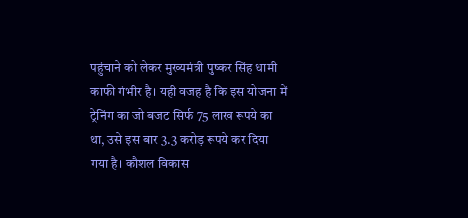पहुंचाने को लेकर मुख्यमंत्री पुष्कर सिंह धामी काफी गंभीर है। यही वजह है कि इस योजना में ट्रेनिंग का जो बजट सिर्फ 75 लाख रूपये का था, उसे इस बार 3.3 करोड़ रूपये कर दिया गया है। कौशल विकास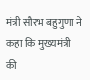मंत्री सौरभ बहुगुणा ने कहा कि मुख्यमंत्री की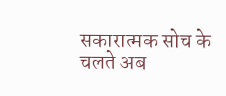सकारात्मक सोच के चलते अब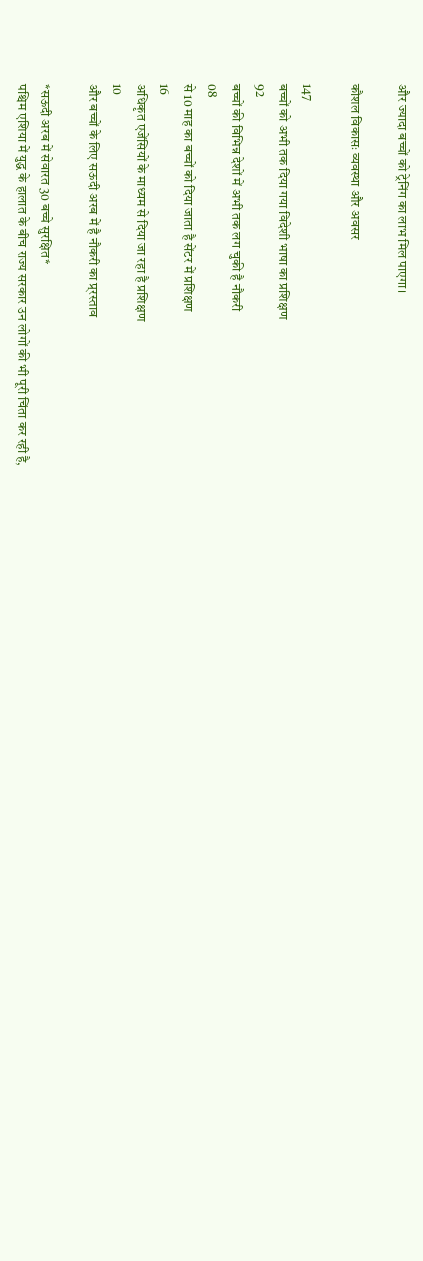और ज्यादा बच्चों को ट्रेनिंग का लाभ मिल पाएगा।

कौशल विकासः व्यवस्था और अवसर

147
बच्चों को अभी तक दिया गया विदेशी भाषा का प्रशिक्षण
92
बच्चों की विभिन्न देशों में अभी तक लग चुकी है नौकरी
08
से 10 माह का बच्चों को दिया जाता है सेंटर में प्रशिक्षण
16
अधिकृत एजेंसियों के माध्यम से दिया जा रहा है प्रशिक्षण
10
और बच्चों के लिए सऊदी अरब में है नौकरी का प्र्रस्ताव

*सऊदी अरब में सेवारत 30 बच्चे सुरक्षित*
पश्चिम एशिया में युद्ध के हालात के बीच राज्य सरकार उन लोगों की भी पूरी चिंता कर रही है,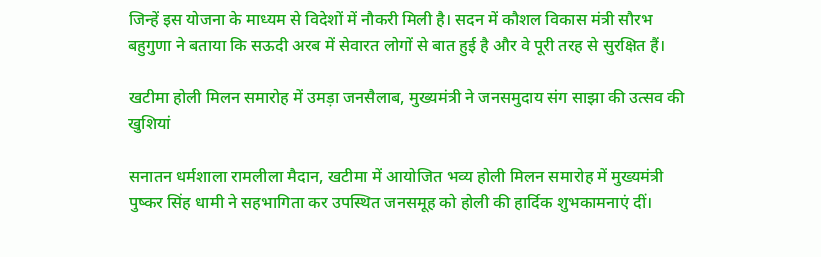जिन्हें इस योजना के माध्यम से विदेशों में नौकरी मिली है। सदन में कौशल विकास मंत्री सौरभ बहुगुणा ने बताया कि सऊदी अरब में सेवारत लोगों से बात हुई है और वे पूरी तरह से सुरक्षित हैं।

खटीमा होली मिलन समारोह में उमड़ा जनसैलाब, मुख्यमंत्री ने जनसमुदाय संग साझा की उत्सव की खुशियां

सनातन धर्मशाला रामलीला मैदान, खटीमा में आयोजित भव्य होली मिलन समारोह में मुख्यमंत्री पुष्कर सिंह धामी ने सहभागिता कर उपस्थित जनसमूह को होली की हार्दिक शुभकामनाएं दीं।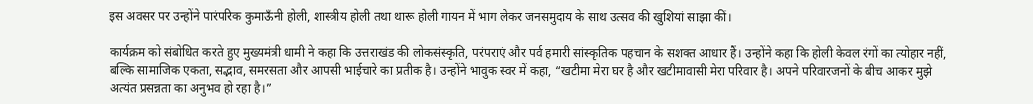इस अवसर पर उन्होंने पारंपरिक कुमाऊँनी होली, शास्त्रीय होली तथा थारू होली गायन में भाग लेकर जनसमुदाय के साथ उत्सव की खुशियां साझा कीं।

कार्यक्रम को संबोधित करते हुए मुख्यमंत्री धामी ने कहा कि उत्तराखंड की लोकसंस्कृति, परंपराएं और पर्व हमारी सांस्कृतिक पहचान के सशक्त आधार हैं। उन्होंने कहा कि होली केवल रंगों का त्योहार नहीं, बल्कि सामाजिक एकता, सद्भाव, समरसता और आपसी भाईचारे का प्रतीक है। उन्होंने भावुक स्वर में कहा, “खटीमा मेरा घर है और खटीमावासी मेरा परिवार है। अपने परिवारजनों के बीच आकर मुझे अत्यंत प्रसन्नता का अनुभव हो रहा है।”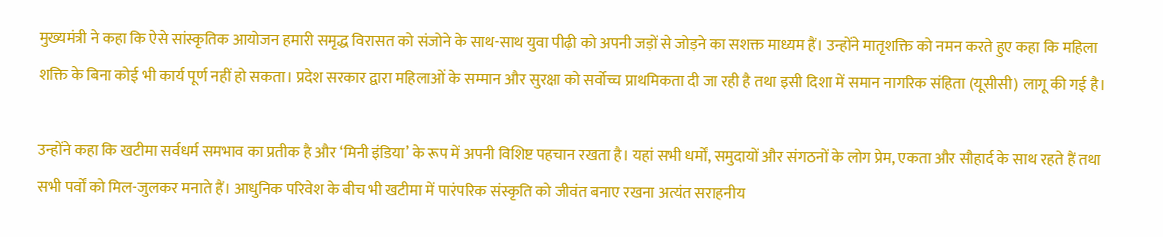मुख्यमंत्री ने कहा कि ऐसे सांस्कृतिक आयोजन हमारी समृद्ध विरासत को संजोने के साथ-साथ युवा पीढ़ी को अपनी जड़ों से जोड़ने का सशक्त माध्यम हैं। उन्होंने मातृशक्ति को नमन करते हुए कहा कि महिला शक्ति के बिना कोई भी कार्य पूर्ण नहीं हो सकता। प्रदेश सरकार द्वारा महिलाओं के सम्मान और सुरक्षा को सर्वोच्च प्राथमिकता दी जा रही है तथा इसी दिशा में समान नागरिक संहिता (यूसीसी) लागू की गई है।

उन्होंने कहा कि खटीमा सर्वधर्म समभाव का प्रतीक है और ‘मिनी इंडिया’ के रूप में अपनी विशिष्ट पहचान रखता है। यहां सभी धर्मों, समुदायों और संगठनों के लोग प्रेम, एकता और सौहार्द के साथ रहते हैं तथा सभी पर्वों को मिल-जुलकर मनाते हैं। आधुनिक परिवेश के बीच भी खटीमा में पारंपरिक संस्कृति को जीवंत बनाए रखना अत्यंत सराहनीय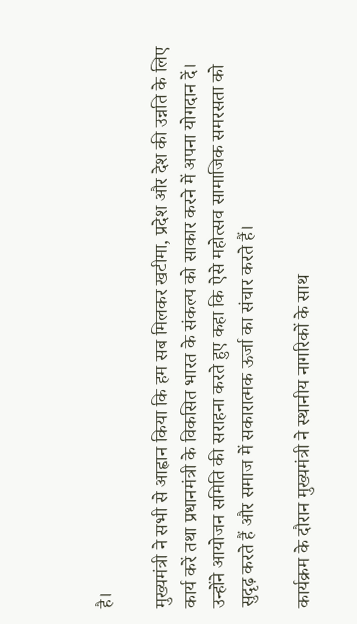है।

मुख्यमंत्री ने सभी से आह्वान किया कि हम सब मिलकर खटीमा, प्रदेश और देश की उन्नति के लिए कार्य करें तथा प्रधानमंत्री के विकसित भारत के संकल्प को साकार करने में अपना योगदान दें। उन्होंने आयोजन समिति की सराहना करते हुए कहा कि ऐसे महोत्सव सामाजिक समरसता को सुदृढ़ करते हैं और समाज में सकारात्मक ऊर्जा का संचार करते हैं।

कार्यक्रम के दौरान मुख्यमंत्री ने स्थानीय नागरिकों के साथ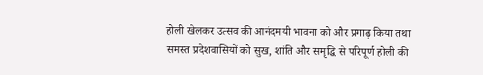होली खेलकर उत्सव की आनंदमयी भावना को और प्रगाढ़ किया तथा समस्त प्रदेशवासियों को सुख, शांति और समृद्धि से परिपूर्ण होली की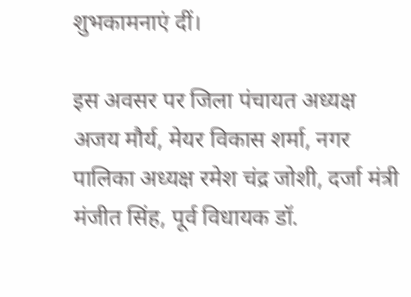शुभकामनाएं दीं।

इस अवसर पर जिला पंचायत अध्यक्ष अजय मौर्य, मेयर विकास शर्मा, नगर पालिका अध्यक्ष रमेश चंद्र जोशी, दर्जा मंत्री मंजीत सिंह, पूर्व विधायक डॉ.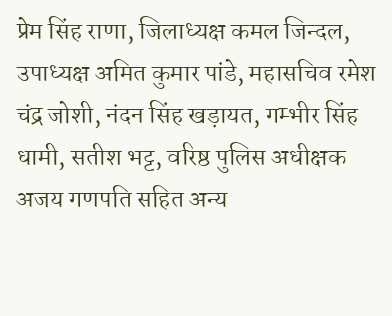प्रेम सिंह राणा, जिलाध्यक्ष कमल जिन्दल, उपाध्यक्ष अमित कुमार पांडे, महासचिव रमेश चंद्र जोशी, नंदन सिंह खड़ायत, गम्भीर सिंह धामी, सतीश भट्ट, वरिष्ठ पुलिस अधीक्षक अजय गणपति सहित अन्य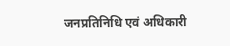जनप्रतिनिधि एवं अधिकारी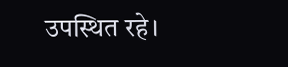उपस्थित रहे।